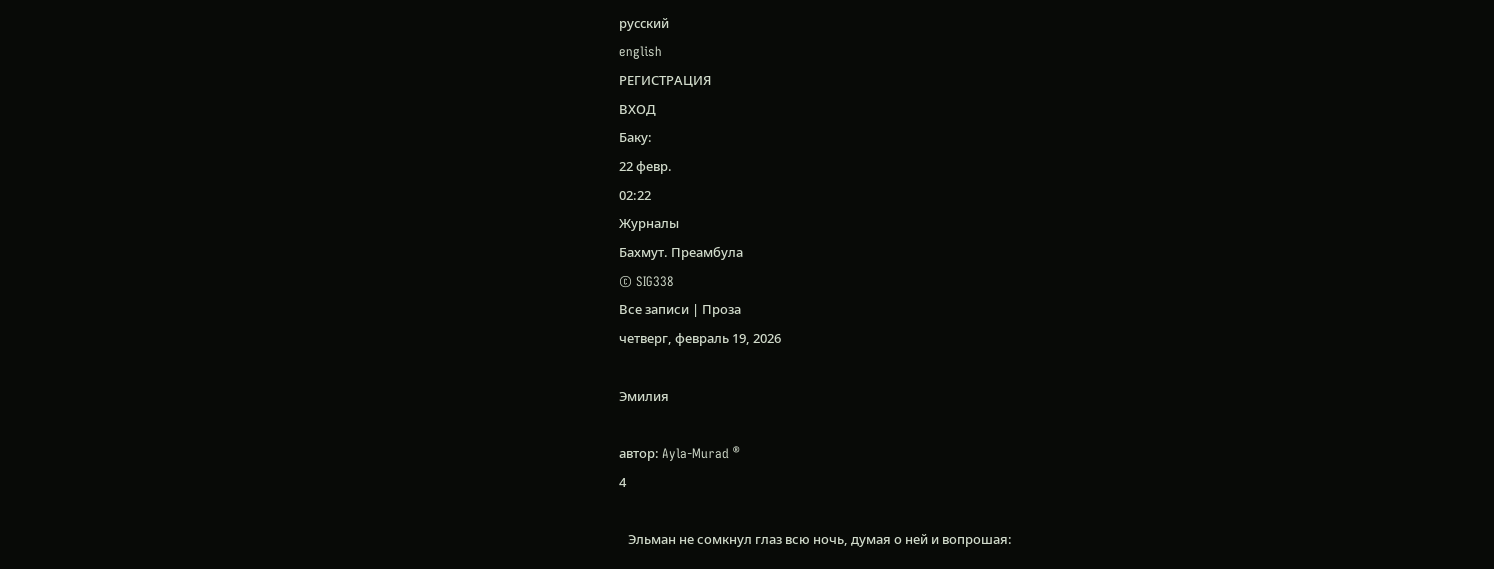руccкий
english
РЕГИСТРАЦИЯ
ВХОД
Баку:
22 февр.
02:22
Журналы
Бахмут. Преамбула
© SIG338
Все записи | Проза
четверг, февраль 19, 2026

Эмилия

aвтор: Ayla-Murad ®
4

   Эльман не сомкнул глаз всю ночь, думая о ней и вопрошая: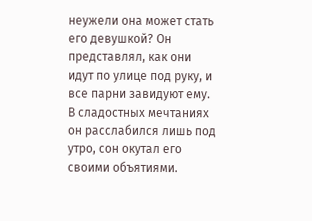неужели она может стать его девушкой? Он представлял, как они идут по улице под руку, и все парни завидуют ему. В сладостных мечтаниях он расслабился лишь под утро, сон окутал его своими объятиями.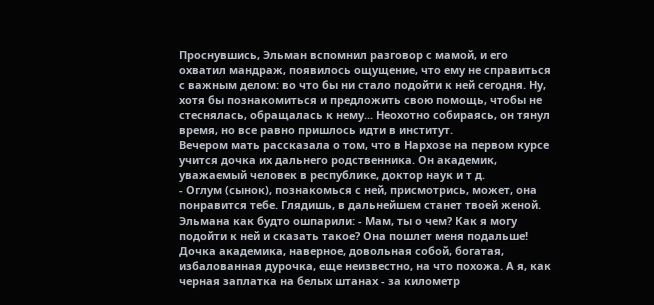Проснувшись, Эльман вспомнил разговор с мамой, и его охватил мандраж, появилось ощущение, что ему не справиться с важным делом: во что бы ни стало подойти к ней сегодня. Ну, хотя бы познакомиться и предложить свою помощь, чтобы не стеснялась, обращалась к нему... Неохотно собираясь, он тянул время, но все равно пришлось идти в институт.
Вечером мать рассказала о том, что в Нархозе на первом курсе учится дочка их дальнего родственника. Он академик, уважаемый человек в республике, доктор наук и т д.
- Оглум (сынок), познакомься с ней, присмотрись, может, она понравится тебе. Глядишь, в дальнейшем станет твоей женой.
Эльмана как будто ошпарили: - Мам, ты о чем? Как я могу подойти к ней и сказать такое? Она пошлет меня подальше! Дочка академика, наверное, довольная собой, богатая, избалованная дурочка, еще неизвестно, на что похожа. А я, как черная заплатка на белых штанах - за километр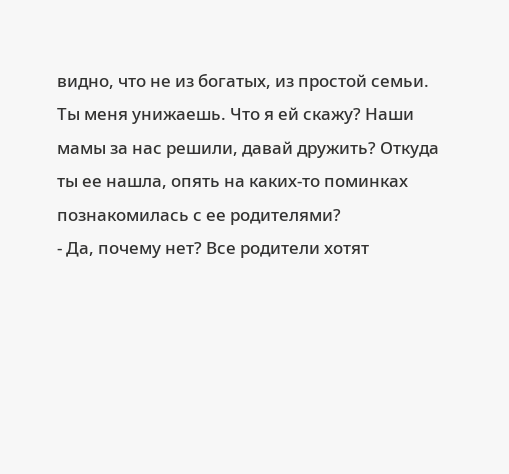видно, что не из богатых, из простой семьи. Ты меня унижаешь. Что я ей скажу? Наши мамы за нас решили, давай дружить? Откуда ты ее нашла, опять на каких-то поминках познакомилась с ее родителями?
- Да, почему нет? Все родители хотят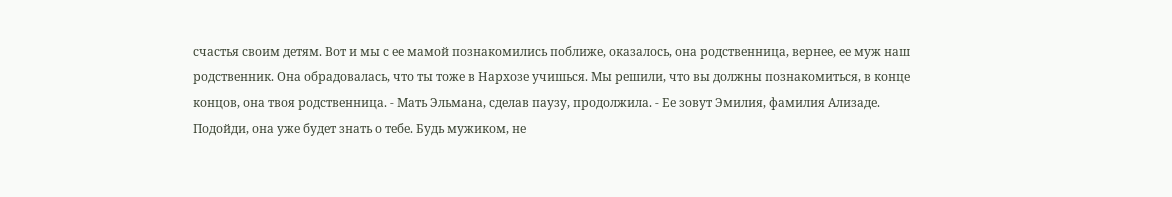счастья своим детям. Вот и мы с ее мамой познакомились поближе, оказалось, она родственница, вернее, ее муж наш родственник. Она обрадовалась, что ты тоже в Нархозе учишься. Мы решили, что вы должны познакомиться, в конце концов, она твоя родственница. - Мать Эльмана, сделав паузу, продолжила. - Ее зовут Эмилия, фамилия Ализаде. Подойди, она уже будет знать о тебе. Будь мужиком, не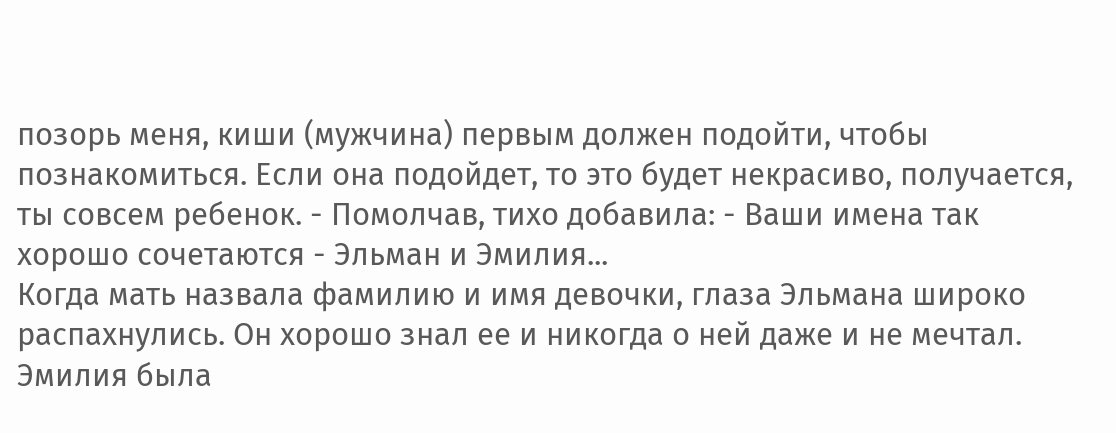позорь меня, киши (мужчина) первым должен подойти, чтобы познакомиться. Если она подойдет, то это будет некрасиво, получается, ты совсем ребенок. - Помолчав, тихо добавила: - Ваши имена так хорошо сочетаются - Эльман и Эмилия...
Когда мать назвала фамилию и имя девочки, глаза Эльмана широко распахнулись. Он хорошо знал ее и никогда о ней даже и не мечтал. Эмилия была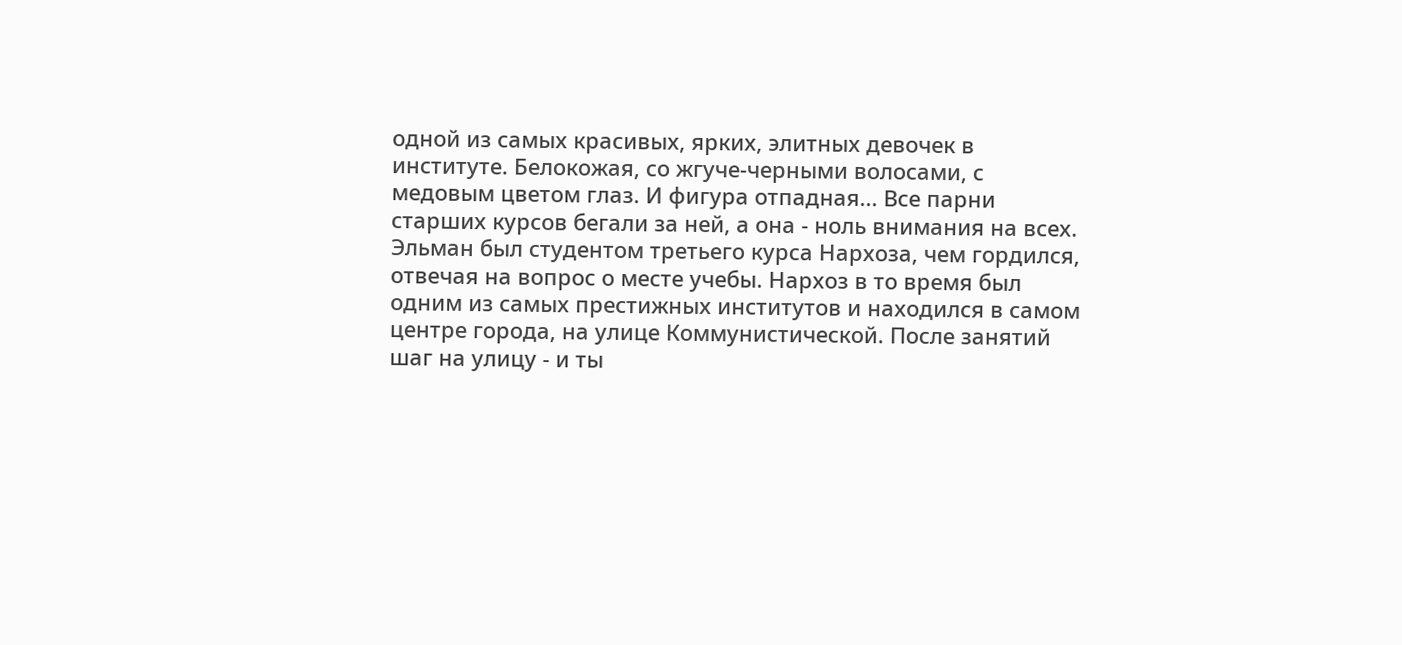одной из самых красивых, ярких, элитных девочек в институте. Белокожая, со жгуче-черными волосами, с медовым цветом глаз. И фигура отпадная... Все парни старших курсов бегали за ней, а она - ноль внимания на всех.
Эльман был студентом третьего курса Нархоза, чем гордился, отвечая на вопрос о месте учебы. Нархоз в то время был одним из самых престижных институтов и находился в самом центре города, на улице Коммунистической. После занятий шаг на улицу - и ты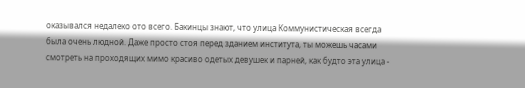оказывался недалеко ото всего. Бакинцы знают, что улица Коммунистическая всегда была очень людной. Даже просто стоя перед зданием института, ты можешь часами смотреть на проходящих мимо красиво одетых девушек и парней, как будто эта улица -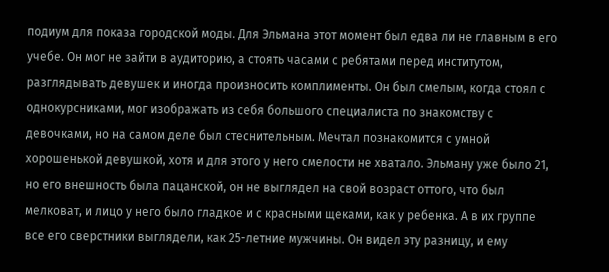подиум для показа городской моды. Для Эльмана этот момент был едва ли не главным в его учебе. Он мог не зайти в аудиторию, а стоять часами с ребятами перед институтом, разглядывать девушек и иногда произносить комплименты. Он был смелым, когда стоял с однокурсниками, мог изображать из себя большого специалиста по знакомству с девочками, но на самом деле был стеснительным. Мечтал познакомится с умной хорошенькой девушкой, хотя и для этого у него смелости не хватало. Эльману уже было 21, но его внешность была пацанской, он не выглядел на свой возраст оттого, что был мелковат, и лицо у него было гладкое и с красными щеками, как у ребенка. А в их группе все его сверстники выглядели, как 25-летние мужчины. Он видел эту разницу, и ему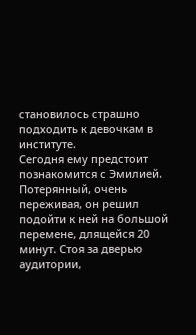становилось страшно подходить к девочкам в институте.
Сегодня ему предстоит познакомится с Эмилией. Потерянный, очень переживая, он решил подойти к ней на большой перемене, длящейся 20 минут. Стоя за дверью аудитории,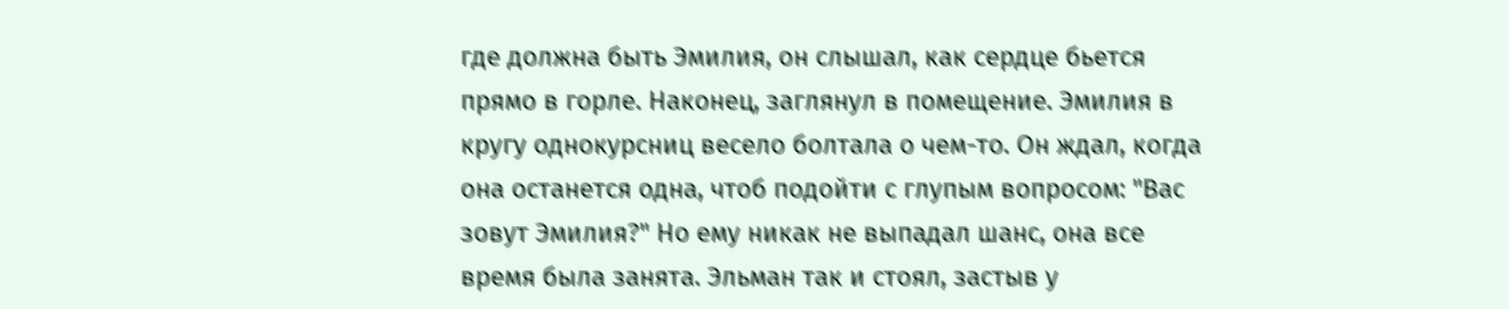где должна быть Эмилия, он слышал, как сердце бьется прямо в горле. Наконец, заглянул в помещение. Эмилия в кругу однокурсниц весело болтала о чем-то. Он ждал, когда она останется одна, чтоб подойти с глупым вопросом: "Вас зовут Эмилия?" Но ему никак не выпадал шанс, она все время была занята. Эльман так и стоял, застыв у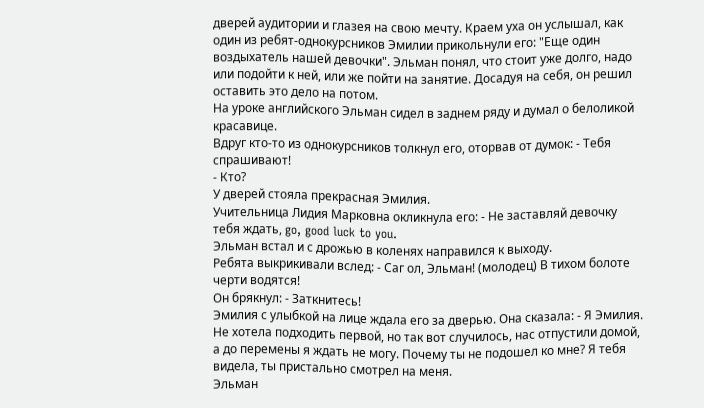дверей аудитории и глазея на свою мечту. Краем уха он услышал, как один из ребят-однокурсников Эмилии прикольнули его: "Еще один воздыхатель нашей девочки". Эльман понял, что стоит уже долго, надо или подойти к ней, или же пойти на занятие. Досадуя на себя, он решил оставить это дело на потом.
На уроке английского Эльман сидел в заднем ряду и думал о белоликой красавице.
Вдруг кто-то из однокурсников толкнул его, оторвав от думок: - Тебя спрашивают!
- Кто?
У дверей стояла прекрасная Эмилия.
Учительница Лидия Марковна окликнула его: - Не заставляй девочку тебя ждать, go, good luck to you.
Эльман встал и с дрожью в коленях направился к выходу.
Ребята выкрикивали вслед: - Саг ол, Эльман! (молодец) В тихом болоте черти водятся!
Он брякнул: - Заткнитесь!
Эмилия с улыбкой на лице ждала его за дверью. Она сказала: - Я Эмилия. Не хотела подходить первой, но так вот случилось, нас отпустили домой, а до перемены я ждать не могу. Почему ты не подошел ко мне? Я тебя виделa, ты пристально смотрел на меня.
Эльман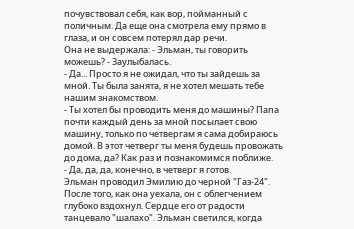почувствовал себя, как вор, пойманный с поличным. Да еще она смотрела ему прямо в глаза, и он совсем потерял дар речи.
Она не выдержала: - Эльман, ты говорить можешь? - Заулыбалась.
- Да... Просто я не ожидал, что ты зайдешь за мной. Ты была занята, я не хотел мешать тебе нашим знакомством.
- Ты хотел бы проводить меня до машины? Папа почти каждый день за мной посылает свою машину, только по четвергам я сама добираюсь домой. В этот четверг ты меня будешь провожать до дома, да? Как раз и познакомимся поближе.
- Да, да, да, конечно, в четверг я готов.
Эльман проводил Эмилию до черной "Газ-24". После того, как она уехала, он с облегчением глубоко вздохнул. Сердце его от радости танцевало "шалахо". Эльман светился, когда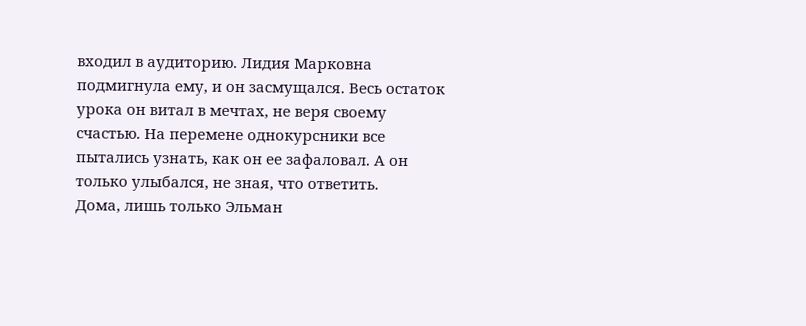входил в аудиторию. Лидия Марковна подмигнула ему, и он засмущался. Весь остаток урока он витал в мечтах, не веря своему счастью. На перемене однокурсники все пытались узнать, как он ее зафаловал. А он только улыбался, не зная, что ответить.
Дома, лишь только Эльман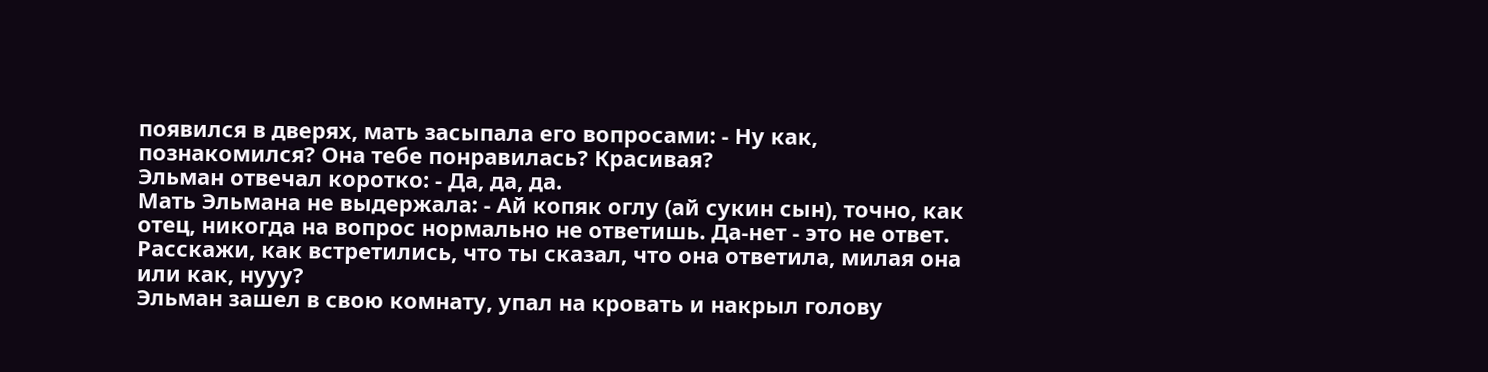появился в дверях, мать засыпала его вопросами: - Ну как, познакомился? Она тебе понравилась? Красивая?
Эльман отвечал коротко: - Да, да, да.
Мать Эльмана не выдержала: - Ай копяк оглу (ай сукин сын), точно, как отец, никогда на вопрос нормально не ответишь. Да-нет - это не ответ. Расскажи, как встретились, что ты сказал, что она ответила, милая она или как, нууу?
Эльман зашел в свою комнату, упал на кровать и накрыл голову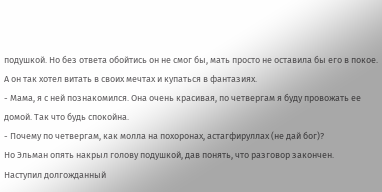подушкой. Но без ответа обойтись он не смог бы, мать просто не оставила бы его в покое. А он так хотел витать в своих мечтах и купаться в фантазиях.
- Мама, я с ней познакомился. Она очень красивая, по четвергам я буду провожать ее домой. Так что будь спокойна.
- Почему по четвергам, как молла на похоронах, астагфируллах (не дай бог)?
Но Эльман опять накрыл голову подушкой, дав понять, что разговор закончен.
Наступил долгожданный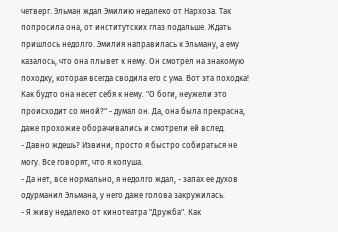четверг. Эльман ждал Эмилию недалеко от Нархоза. Так попросила она, от институтских глаз подальше. Ждать пришлось недолго. Эмилия направилась к Эльману, а ему казалось, что она плывет к нему. Он смотрел на знакомую походку, которая всегда сводила его с ума. Вот эта походка! Как будто она несет себя к нему. "О боги, неужели это происходит со мной?" - думал он. Да, она была прекрасна, даже прохожие оборачивались и смотрели ей вслед.
- Давно ждешь? Извини, просто я быстро собираться не могу. Все говорят, что я копуша.
- Да нет, все нормально, я недолго ждал, - запах ее духов одурманил Эльмана, у него даже голова закружилась.
- Я живу недалеко от кинотеатра "Дружба". Как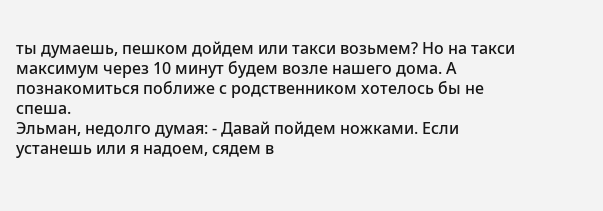ты думаешь, пешком дойдем или такси возьмем? Но на такси максимум через 10 минут будем возле нашего дома. А познакомиться поближе с родственником хотелось бы не спеша.
Эльман, недолго думая: - Давай пойдем ножками. Если устанешь или я надоем, сядем в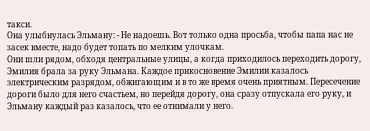такси.
Она улыбнулась Эльману: - Не надоешь. Вот только одна просьба, чтобы папа нас не засек вместе, надо будет топать по мелким улочкам.
Они шли рядом, обходя центральные улицы, а когда приходилось переходить дорогу, Эмилия брала за руку Эльмана. Каждое прикосновение Эмилии казалось электрическим разрядом, обжигающим и в то же время очень приятным. Пересечение дороги было для него счастьем, но перейдя дорогу, она сразу отпускала его руку, и Эльману каждый раз казалось, что ее отнимали у него.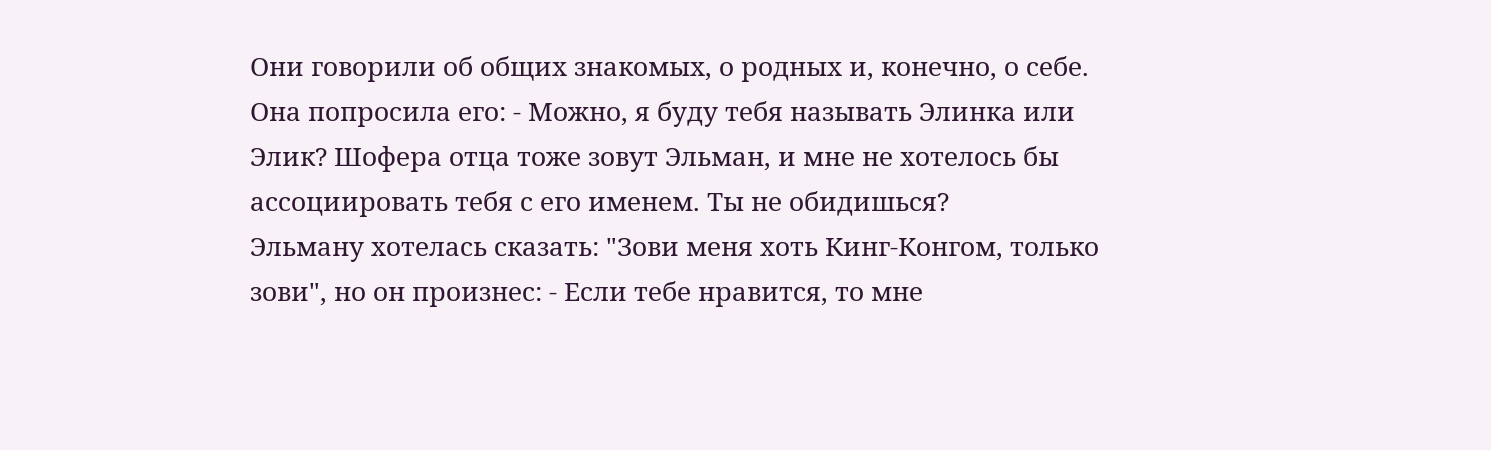Они говорили об общих знакомых, о родных и, конечно, о себе.
Она попросила его: - Можно, я буду тебя называть Элинка или Элик? Шофера отца тоже зовут Эльман, и мне не хотелось бы ассоциировать тебя с его именем. Ты не обидишься?
Эльману хотелась сказать: "Зови меня хоть Кинг-Конгом, только зови", но он произнес: - Если тебе нравится, то мне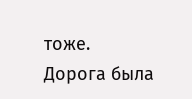тоже.
Дорога была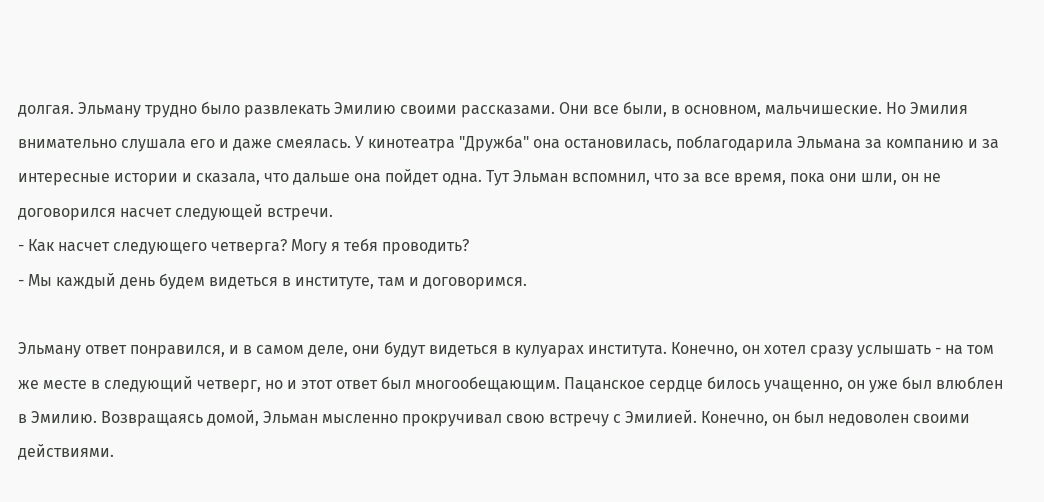долгая. Эльману трудно было развлекать Эмилию своими рассказами. Они все были, в основном, мальчишеские. Но Эмилия внимательно слушала его и даже смеялась. У кинотеатра "Дружба" она остановилась, поблагодарила Эльмана за компанию и за интересные истории и сказала, что дальше она пойдет одна. Тут Эльман вспомнил, что за все время, пока они шли, он не договорился насчет следующей встречи.
- Как насчет следующего четверга? Могу я тебя проводить?
- Мы каждый день будем видеться в институте, там и договоримся.

Эльману ответ понравился, и в самом деле, они будут видеться в кулуарах института. Конечно, он хотел сразу услышать - на том же месте в следующий четверг, но и этот ответ был многообещающим. Пацанское сердце билось учащенно, он уже был влюблен в Эмилию. Возвращаясь домой, Эльман мысленно прокручивал свою встречу с Эмилией. Конечно, он был недоволен своими действиями.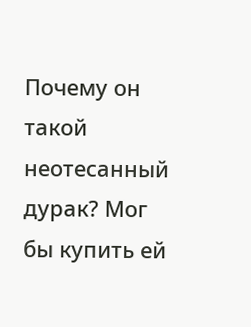Почему он такой неотесанный дурак? Мог бы купить ей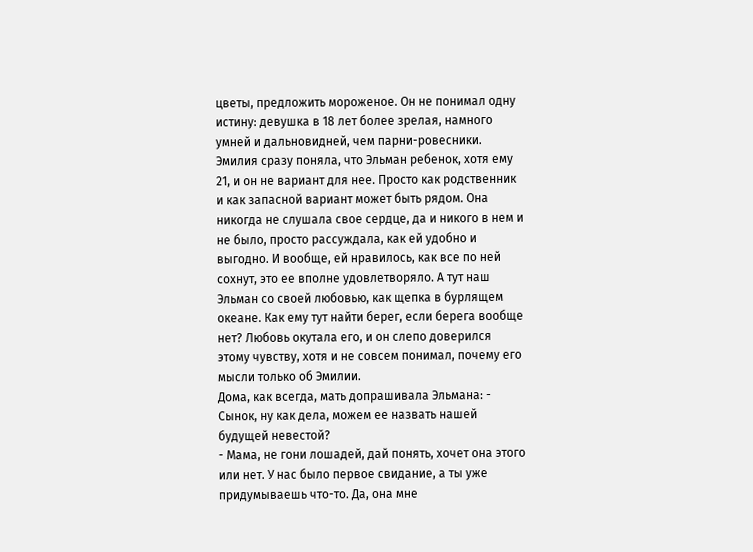цветы, предложить мороженое. Он не понимал одну истину: девушка в 18 лет более зрелая, намного умней и дальновидней, чем парни-ровесники. Эмилия сразу поняла, что Эльман ребенок, хотя ему 21, и он не вариант для нее. Просто как родственник и как запасной вариант может быть рядом. Она никогда не слушала свое сердце, да и никого в нем и не было, простo рассуждала, как ей удобно и выгодно. И вообще, ей нравилось, как все по ней сохнут, это ее вполне удовлетворяло. А тут наш Эльман со своей любовью, как щепка в бурлящем океане. Как ему тут найти берег, если берега вообще нет? Любовь окутала его, и он слепо доверился этому чувству, хотя и не совсем понимал, почему его мысли только об Эмилии.
Дома, как всегда, мать допрашивала Эльмана: - Сынок, ну как дела, можем ее назвать нашей будущей невестой?
- Мама, не гони лошадей, дай понять, хочет она этого или нет. У нас было первое свидание, а ты уже придумываешь что-то. Да, она мне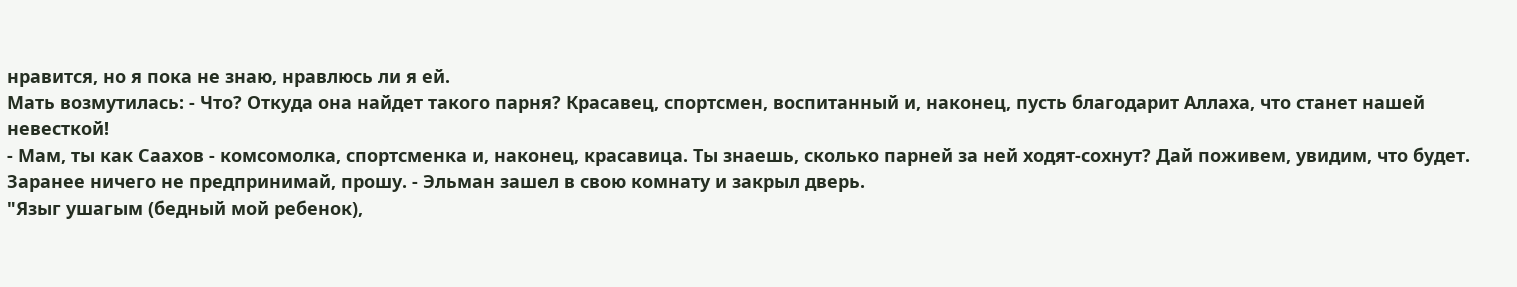нравится, но я пока не знаю, нравлюсь ли я ей.
Мать возмутилась: - Что? Откуда она найдет такого парня? Красавец, спортсмен, воспитанный и, наконец, пусть благодарит Аллаха, что станет нашей невесткой!
- Мам, ты как Саахов - комсомолка, спортсменка и, наконец, красавица. Ты знаешь, сколько парней за ней ходят-сохнут? Дай поживем, увидим, что будет. Заранее ничего не предпринимай, прошу. - Эльман зашел в свою комнату и закрыл дверь.
"Языг ушагым (бедный мой ребенок),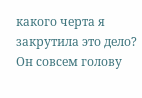какого черта я закрутила это дело? Он совсем голову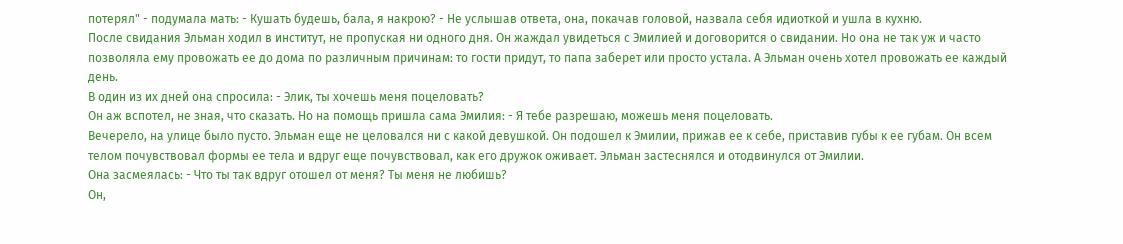потерял" - подумала мать: - Кушать будешь, бала, я накрою? - Не услышав ответа, она, покачав головой, назвала себя идиоткой и ушла в кухню.
После свидания Эльман ходил в институт, не пропуская ни одного дня. Он жаждал увидеться с Эмилией и договорится о свидании. Но она не так уж и часто позволяла ему провожать ее до дома по различным причинам: то гости придут, то папа заберет или просто устала. А Эльман очень хотел провожать ее каждый день.
В один из их дней она спросила: - Элик, ты хочешь меня поцеловать?
Он аж вспотел, не зная, что сказать. Но на помощь пришла сама Эмилия: - Я тебе разрешаю, можешь меня поцеловать.
Вечерело, на улице было пусто. Эльман еще не целовался ни с какой девушкой. Он подошел к Эмилии, прижав ее к себе, приставив губы к ее губам. Он всем телом почувствовал формы ее тела и вдруг еще почувствовал, как его дружок оживает. Эльман застеснялся и отодвинулся от Эмилии.
Она засмеялась: - Что ты так вдруг отошел от меня? Ты меня не любишь?
Он,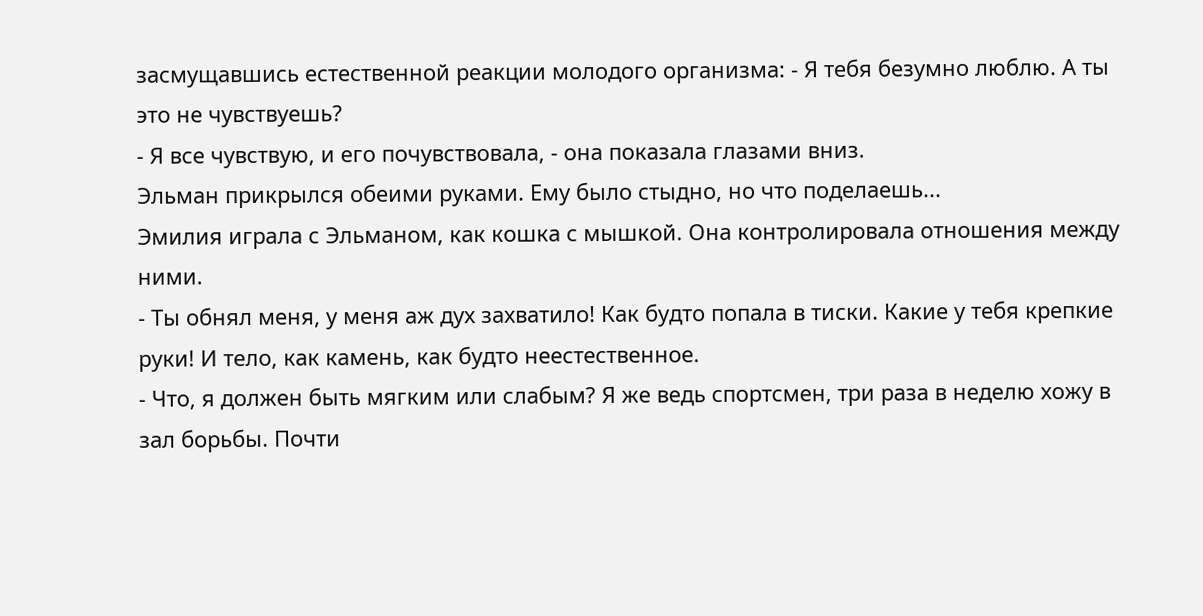засмущавшись естественной реакции молодого организма: - Я тебя безумно люблю. А ты это не чувствуешь?
- Я все чувствую, и его почувствовала, - она показала глазами вниз.
Эльман прикрылся обеими руками. Ему было стыдно, но что поделаешь...
Эмилия играла с Эльманом, как кошка с мышкой. Она контролировала отношения между ними.
- Ты обнял меня, у меня аж дух захватило! Как будто попала в тиски. Какие у тебя крепкие руки! И тело, как камень, как будто неестественное.
- Что, я должен быть мягким или слабым? Я же ведь спортсмен, три раза в неделю хожу в зал борьбы. Почти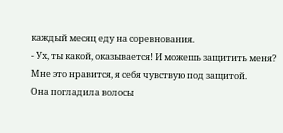каждый месяц еду на соревнования.
- Ух, ты какой, оказывается! И можешь защитить меня? Мне это нравится, я себя чувствую под защитой.
Она погладила волосы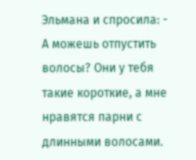Эльмана и спросила: - А можешь отпустить волосы? Они у тебя такие короткие, а мне нравятся парни с длинными волосами.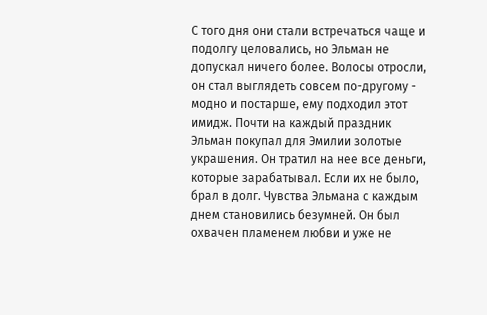С того дня они стали встречаться чаще и подолгу целовались, но Эльман не допускал ничего более. Волосы отросли, он стал выглядеть совсем по-другому - модно и постарше, ему подходил этот имидж. Почти на каждый праздник Эльман покупал для Эмилии золотые украшения. Он тратил на нее все деньги, которые зарабатывал. Если их не было, брал в долг. Чувства Эльмана с каждым днем становились безумней. Он был охвачен пламенем любви и уже не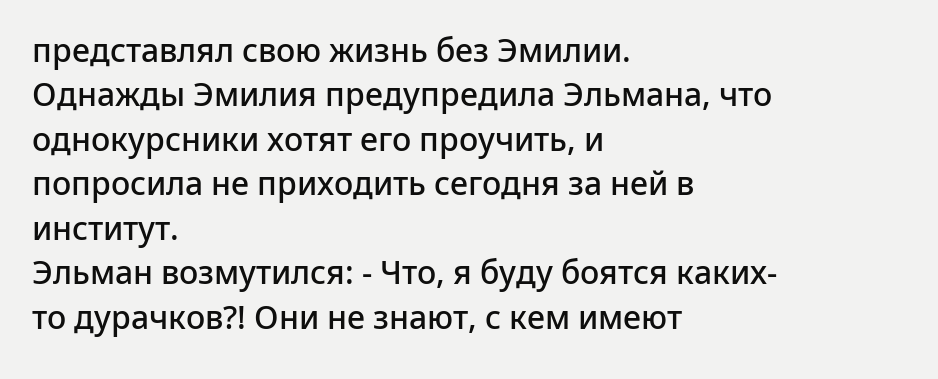представлял свою жизнь без Эмилии.
Однажды Эмилия предупредила Эльмана, что однокурсники хотят его проучить, и попросила не приходить сегодня за ней в институт.
Эльман возмутился: - Что, я буду боятся каких-то дурачков?! Они не знают, с кем имеют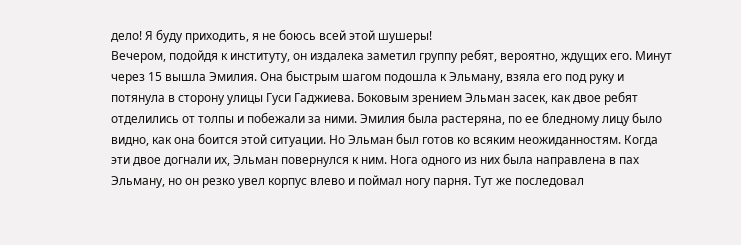дело! Я буду приходить, я не боюсь всей этой шушеры!
Вечером, подойдя к институту, он издалека заметил группу ребят, вероятно, ждущих его. Минут через 15 вышла Эмилия. Она быстрым шагом подошла к Эльману, взяла его под руку и потянула в сторону улицы Гуси Гаджиева. Боковым зрением Эльман засек, как двое ребят отделились от толпы и побежали за ними. Эмилия была растеряна, по ее бледному лицу было видно, как она боится этой ситуации. Но Эльман был готов ко всяким неожиданностям. Когда эти двое догнали их, Эльман повернулся к ним. Нога одного из них была направлена в пах Эльману, но он резко увел корпус влево и поймал ногу парня. Тут же последовал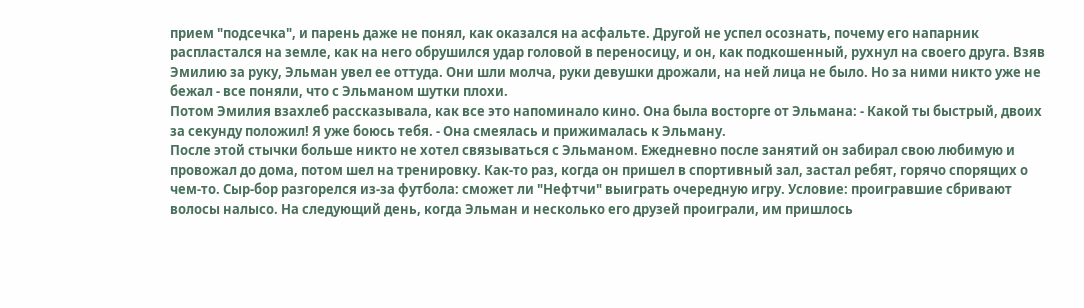прием "подсечка", и парень даже не понял, как оказался на асфальте. Другой не успел осознать, почему его напарник распластался на земле, как на него обрушился удар головой в переносицу, и он, как подкошенный, рухнул на своего друга. Взяв Эмилию за руку, Эльман увел ее оттуда. Они шли молча, руки девушки дрожали, на ней лица не было. Но за ними никто уже не бежал - все поняли, что с Эльманом шутки плохи.
Потом Эмилия взахлеб рассказывала, как все это напоминало кино. Она была восторге от Эльмана: - Какой ты быстрый, двоих за секунду положил! Я уже боюсь тебя. - Она смеялась и прижималась к Эльману.
После этой стычки больше никто не хотел связываться с Эльманом. Ежедневно после занятий он забирал свою любимую и провожал до дома, потом шел на тренировку. Как-то раз, когда он пришел в спортивный зал, застал ребят, горячо спорящих о чем-то. Сыр-бор разгорелся из-за футбола: сможет ли "Нефтчи" выиграть очередную игру. Условие: проигравшие сбривают волосы налысо. На следующий день, когда Эльман и несколько его друзей проиграли, им пришлось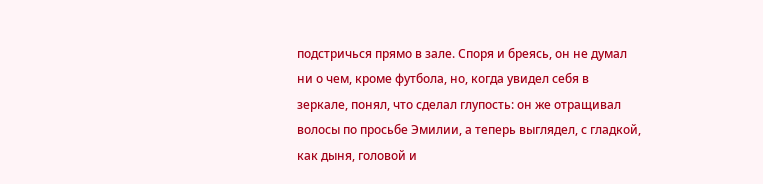подстричься прямо в зале. Споря и бреясь, он не думал ни о чем, кроме футбола, но, когда увидел себя в зеркале, понял, что сделал глупость: он же отращивал волосы по просьбе Эмилии, а теперь выглядел, с гладкой, как дыня, головой и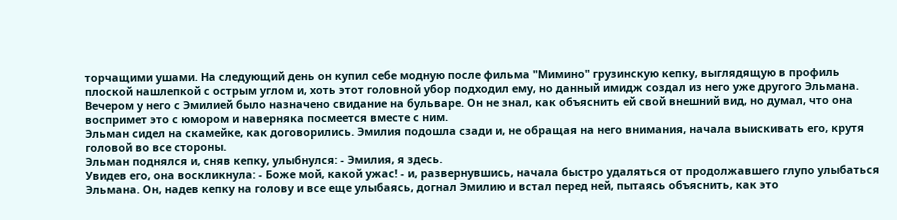торчащими ушами. На следующий день он купил себе модную после фильма "Мимино" грузинскую кепку, выглядящую в профиль плоской нашлепкой с острым углом и, хоть этот головной убор подходил ему, но данный имидж создал из него уже другого Эльмана. Вечером у него с Эмилией было назначено свидание на бульваре. Он не знал, как объяснить ей свой внешний вид, но думал, что она воспримет это с юмором и наверняка посмеется вместе с ним.
Эльман сидел на скамейке, как договорились. Эмилия подошла сзади и, не обращая на него внимания, начала выискивать его, крутя головой во все стороны.
Эльман поднялся и, сняв кепку, улыбнулся: - Эмилия, я здесь.
Увидев его, она воскликнула: - Боже мой, какой ужас! - и, развернувшись, начала быстро удаляться от продолжавшего глупо улыбаться Эльмана. Он, надев кепку на голову и все еще улыбаясь, догнал Эмилию и встал перед ней, пытаясь объяснить, как это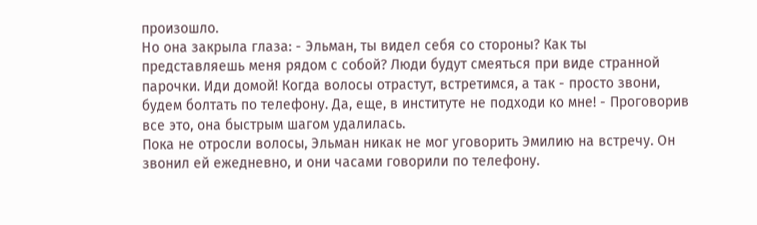произошло.
Но она закрыла глаза: - Эльман, ты видел себя со стороны? Как ты представляешь меня рядом с собой? Люди будут смеяться при виде странной парочки. Иди домой! Когда волосы отрастут, встретимся, а так - просто звони, будем болтать по телефону. Да, еще, в институте не подходи ко мне! - Проговорив все это, она быстрым шагом удалилась.
Пока не отросли волосы, Эльман никак не мог уговорить Эмилию на встречу. Он звонил ей ежедневно, и они часами говорили по телефону.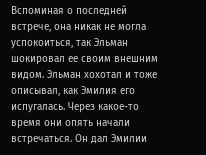Вспоминая о последней встрече, она никак не могла успокоиться, так Эльман шокировал ее своим внешним видом. Эльман хохотал и тоже описывал, как Эмилия его испугалась. Через какое-то время они опять начали встречаться. Он дал Эмилии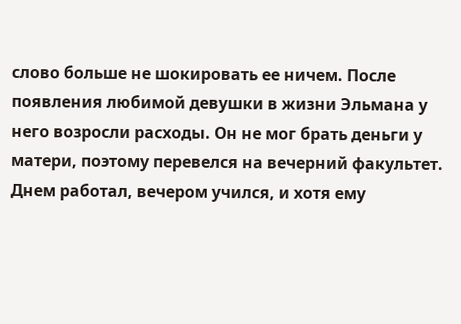слово больше не шокировать ее ничем. После появления любимой девушки в жизни Эльмана у него возросли расходы. Он не мог брать деньги у матери, поэтому перевелся на вечерний факультет. Днем работал, вечером учился, и хотя ему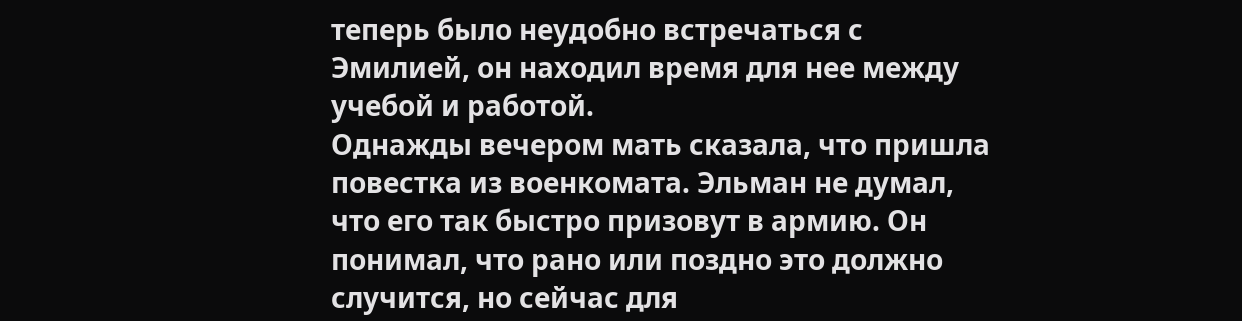теперь было неудобно встречаться с Эмилией, он находил время для нее между учебой и работой.
Однажды вечером мать сказала, что пришла повестка из военкомата. Эльман не думал, что его так быстро призовут в армию. Он понимал, что рано или поздно это должно случится, но сейчас для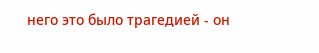него это было трагедией - он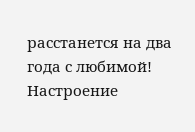расстанется на два года с любимой! Настроение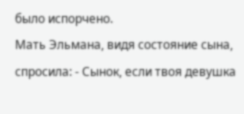было испорчено.
Мать Эльмана, видя состояние сына, спросила: - Сынок, если твоя девушка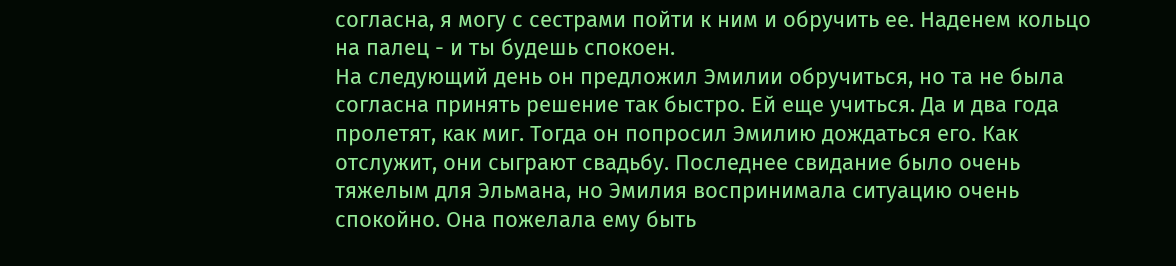согласна, я могу с сестрами пойти к ним и обручить ее. Наденем кольцо на палец - и ты будешь спокоен.
На следующий день он предложил Эмилии обручиться, но та не была согласна принять решение так быстро. Ей еще учиться. Да и два года пролетят, как миг. Тогда он попросил Эмилию дождаться его. Как отслужит, они сыграют свадьбу. Последнее свидание было очень тяжелым для Эльмана, но Эмилия воспринимала ситуацию очень спокойно. Она пожелала ему быть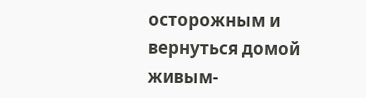осторожным и вернуться домой живым-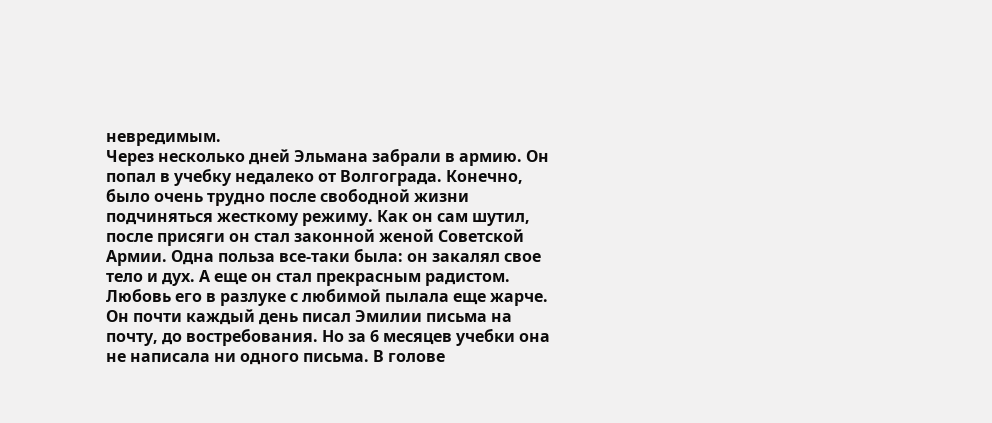невредимым.
Через несколько дней Эльмана забрали в армию. Он попал в учебку недалеко от Волгограда. Конечно, было очень трудно после свободной жизни подчиняться жесткому режиму. Как он сам шутил, после присяги он стал законной женой Советской Армии. Одна польза все-таки была: он закалял свое тело и дух. А еще он стал прекрасным радистом. Любовь его в разлуке с любимой пылала еще жарче. Он почти каждый день писал Эмилии письма на почту, до востребования. Но за 6 месяцев учебки она не написала ни одного письма. В голове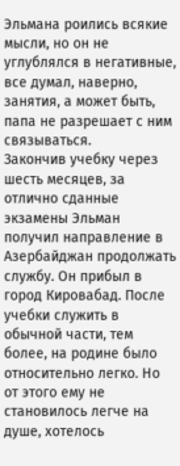Эльмана роились всякие мысли, но он не углублялся в негативные, все думал, наверно, занятия, а может быть, папа не разрешает с ним связываться.
Закончив учебку через шесть месяцев, за отлично сданные экзамены Эльман получил направление в Азербайджан продолжать службу. Он прибыл в город Кировабад. После учебки служить в обычной части, тем более, на родине было относительно легко. Но от этого ему не становилось легче на душе, хотелось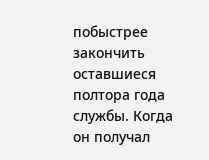побыстрее закончить оставшиеся полтора года службы. Когда он получал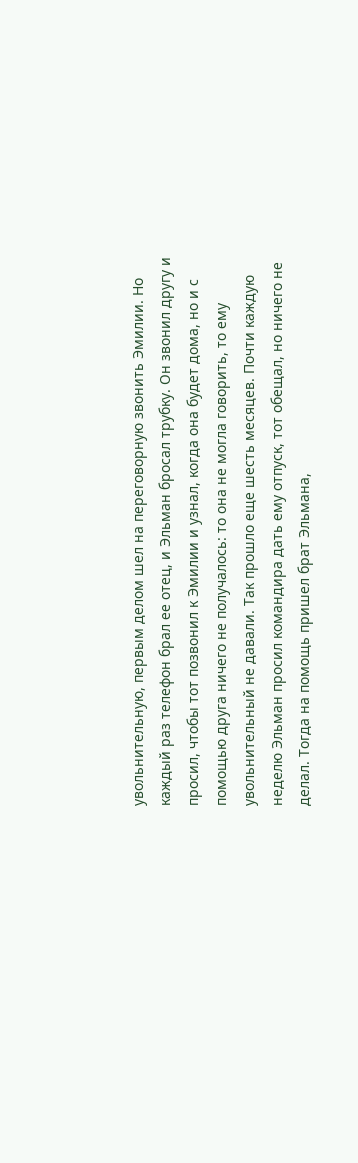увольнительную, первым делом шел на переговорную звонить Эмилии. Но каждый раз телефон брал ее отец, и Эльман бросал трубку. Он звонил другу и просил, чтобы тот позвонил к Эмилии и узнал, когда она будет дома, но и с помощью друга ничего не получалось: то она не могла говорить, то ему увольнительный не давали. Так прошло еще шесть месяцев. Почти каждую неделю Эльман просил командира дать ему отпуск, тот обещал, но ничего не делал. Тогда на помощь пришел брат Эльмана,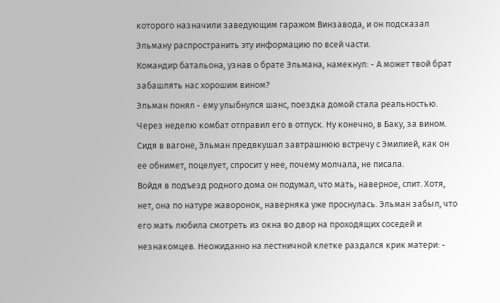которого назначили заведующим гаражом Винзавода, и он подсказал Эльману распространить эту информацию по всей части.
Командир батальона, узнав о брате Эльмана, намекнул: - А может твой брат забашлять нас хорошим вином?
Эльман понял - ему улыбнулся шанс, поездка домой стала реальностью. Через неделю комбат отправил его в отпуск. Ну конечно, в Баку, за вином. Сидя в вагоне, Эльман предвкушал завтрашнюю встречу с Эмилией, как он ее обнимет, поцелует, спросит у нее, почему молчала, не писала.
Войдя в подъезд родного дома он подумал, что мать, наверное, спит. Хотя, нет, она по натуре жаворонок, наверняка уже проснулась. Эльман забыл, что его мать любила смотреть из окна во двор на проходящих соседей и незнакомцев. Неожиданно на лестничной клетке раздался крик матери: -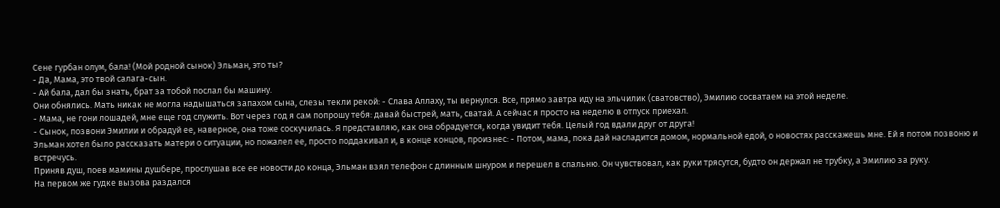Сене гурбан олум, бала! (Мой родной сынок) Эльман, это ты?
- Да, Мама, это твой салага-сын.
- Ай бала, дал бы знать, брат за тобой послал бы машину.
Они обнялись. Мать никак не могла надышаться запахом сына, слезы текли рекой: - Слава Аллаху, ты вернулся. Все, прямо завтра иду на эльчилик (сватовство), Эмилию сосватаем на этой неделе.
- Мама, не гони лошадей, мне еще год служить. Вот через год я сам попрошу тебя: давай быстрей, мать, сватай. А сейчас я просто на неделю в отпуск приехал.
- Сынок, позвони Эмилии и обрадуй ее, наверное, она тоже соскучилась. Я представляю, как она обрадуется, когда увидит тебя. Целый год вдали друг от друга!
Эльман хотел было рассказать матери о ситуации, но пожалел ее, просто поддакивал и, в конце концов, произнес: - Потом, мама, пока дай насладится домом, нормальной едой, о новостях расскажешь мне. Ей я потом позвоню и встречусь.
Приняв душ, поев мамины душбере, прослушав все ее новости до конца, Эльман взял телефон с длинным шнуром и перешел в спальню. Он чувствовал, как руки трясутся, будто он держал не трубку, а Эмилию за руку.
На первом же гудке вызова раздался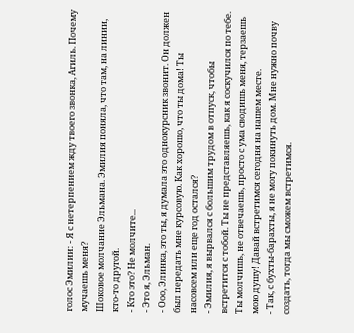голос Эмилии: - Я с нетерпением жду твоего звонка, Агиль. Почему мучаешь меня?
Шоковое молчание Эльмана. Эмилия поняла, что там, на линии, кто-то другой.
- Кто это? Не молчите...
- Это я, Эльман.
- Ооо, Элинка, это ты, я думала это однокурсник звонит. Он должен был передать мне курсовую. Как хорошо, что ты дома! Ты насовсем или еще год остался?
- Эмилия, я вырвался с большим трудом в отпуск, чтобы встретится с тобой. Ты не представляешь, как я соскучился по тебе. Ты молчишь, не отвечаешь, просто с ума сводишь меня, терзаешь мою душу! Давай встретимся сегодня на нашем месте.
- Так, с бухты-барахты, я не могу покинуть дом. Мне нужно почву создать, тогда мы сможем встретимся.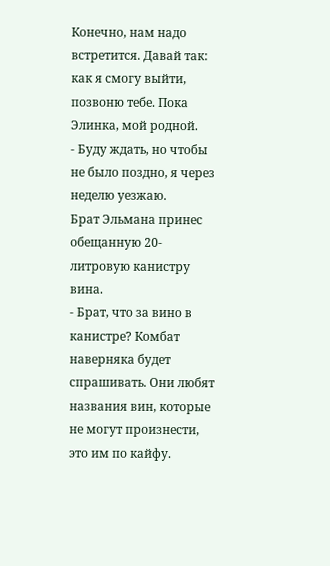Конечно, нам надо встретится. Давай так: как я смогу выйти, позвоню тебе. Пока Элинка, мой родной.
- Буду ждать, но чтобы не было поздно, я через неделю уезжаю.
Брат Эльмана принес обещанную 20-литровую канистру вина.
- Брат, что за вино в канистре? Комбат наверняка будет спрашивать. Они любят названия вин, которые не могут произнести, это им по кайфу.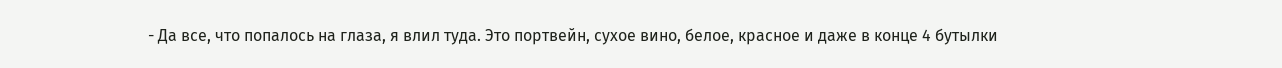- Да все, что попалось на глаза, я влил туда. Это портвейн, сухое вино, белое, красное и даже в конце 4 бутылки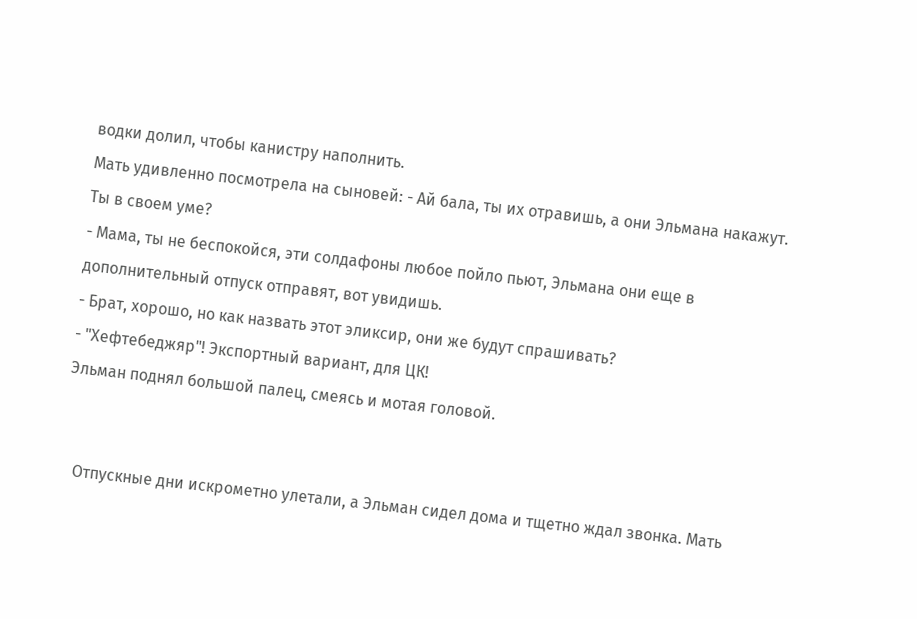водки долил, чтобы канистру наполнить.
Мать удивленно посмотрела на сыновей: - Ай бала, ты их отравишь, а они Эльмана накажут. Ты в своем уме?
- Мама, ты не беспокойся, эти солдафоны любое пойло пьют, Эльмана они еще в дополнительный отпуск отправят, вот увидишь.
- Брат, хорошо, но как назвать этот эликсир, они же будут спрашивать?
- "Хефтебеджяр"! Экспортный вариант, для ЦК!
Эльман поднял большой палец, смеясь и мотая головой.


   Отпускные дни искрометно улетали, а Эльман сидел дома и тщетно ждал звонка. Мать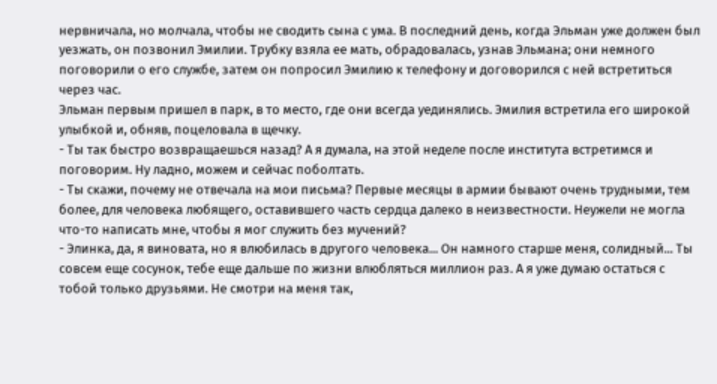нервничала, но молчала, чтобы не сводить сына с ума. В последний день, когда Эльман уже должен был уезжать, он позвонил Эмилии. Трубку взяла ее мать, обрадовалась, узнав Эльмана; они немного поговорили о его службе, затем он попросил Эмилию к телефону и договорился с ней встретиться через час.
Эльман первым пришел в парк, в то место, где они всегда уединялись. Эмилия встретила его широкой улыбкой и, обняв, поцеловала в щечку.
- Ты так быстро возвращаешься назад? А я думала, на этой неделе после института встретимся и поговорим. Ну ладно, можем и сейчас поболтать.
- Ты скажи, почему не отвечала на мои письма? Первые месяцы в армии бывают очень трудными, тем более, для человека любящего, оставившего часть сердца далеко в неизвестности. Неужели не могла что-то написать мне, чтобы я мог служить без мучений?
- Элинка, да, я виновата, но я влюбилась в другого человека... Он намного старше меня, солидный... Ты совсем еще сосунок, тебе еще дальше по жизни влюбляться миллион раз. А я уже думаю остаться с тобой только друзьями. Не смотри на меня так,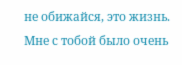не обижайся, это жизнь. Мне с тобой было очень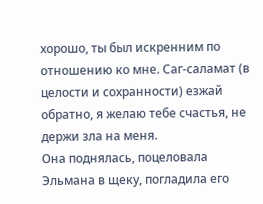хорошо, ты был искренним по отношению ко мне. Саг-саламат (в целости и сохранности) езжай обратно, я желаю тебе счастья, не держи зла на меня.
Она поднялась, поцеловала Эльмана в щеку, погладила его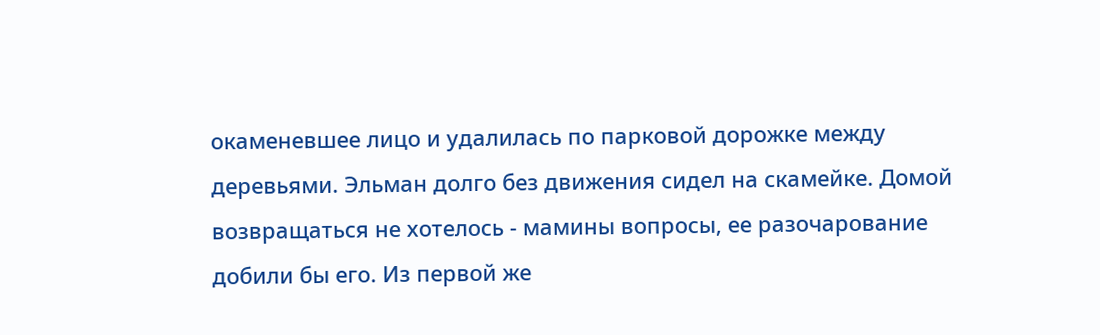окаменевшее лицо и удалилась по парковой дорожке между деревьями. Эльман долго без движения сидел на скамейке. Домой возвращаться не хотелось - мамины вопросы, ее разочарование добили бы его. Из первой же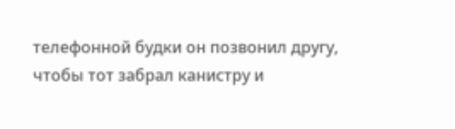телефонной будки он позвонил другу, чтобы тот забрал канистру и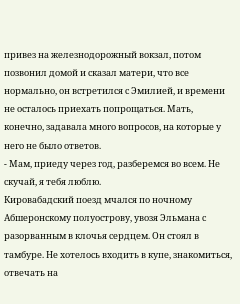привез на железнодорожный вокзал, потом позвонил домой и сказал матери, что все нормально, он встретился с Эмилией, и времени не осталось приехать попрощаться. Мать, конечно, задавала много вопросов, на которые у него не было ответов.
- Мам, приеду через год, разберемся во всем. Не скучай, я тебя люблю.
Кировабадский поезд мчался по ночному Aбшеронскому полуострову, увозя Эльмана с разорванным в клочья сердцем. Он стоял в тамбуре. Не хотелось входить в купе, знакомиться, отвечать на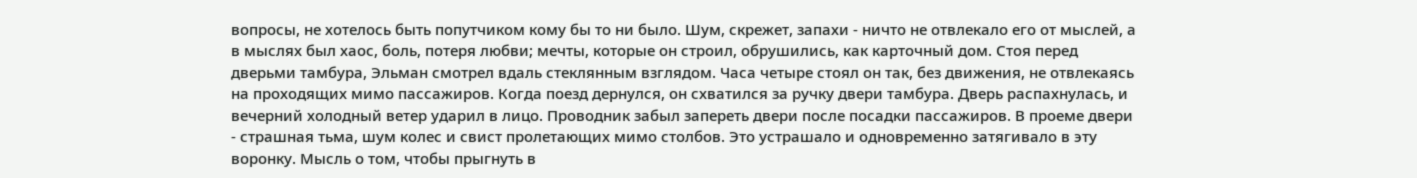вопросы, не хотелось быть попутчиком кому бы то ни было. Шум, скрежет, запахи - ничто не отвлекало его от мыслей, а в мыслях был хаос, боль, потеря любви; мечты, которые он строил, обрушились, как карточный дом. Стоя перед дверьми тамбура, Эльман смотрел вдаль стеклянным взглядом. Часа четыре стоял он так, без движения, не отвлекаясь на проходящих мимо пассажиров. Когда поезд дернулся, он схватился за ручку двери тамбура. Дверь распахнулась, и вечерний холодный ветер ударил в лицо. Проводник забыл запереть двери после посадки пассажиров. В проеме двери - страшная тьма, шум колес и свист пролетающих мимо столбов. Это устрашало и одновременно затягивало в эту воронку. Мысль о том, чтобы прыгнуть в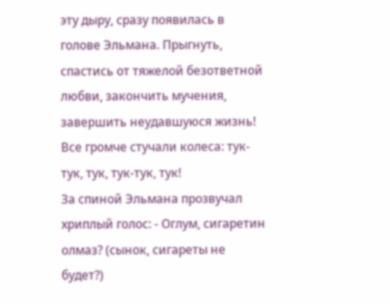эту дыру, сразу появилась в голове Эльмана. Прыгнуть, спастись от тяжелой безответной любви, закончить мучения, завершить неудавшуюся жизнь! Все громче стучали колеса: тук-тук, тук, тук-тук, тук!
За спиной Эльмана прозвучал хриплый голос: - Оглум, сигаретин олмаз? (сынок, сигареты не будет?)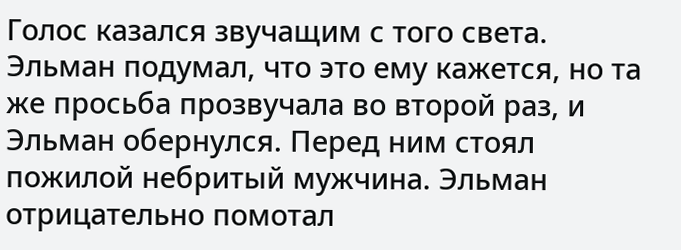Голос казался звучащим с того света. Эльман подумал, что это ему кажется, но та же просьба прозвучала во второй раз, и Эльман обернулся. Перед ним стоял пожилой небритый мужчина. Эльман отрицательно помотал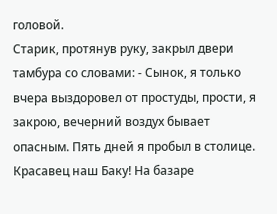головой.
Старик, протянув руку, закрыл двери тамбура со словами: - Сынок, я только вчера выздоровел от простуды, прости, я закрою, вечерний воздух бывает опасным. Пять дней я пробыл в столице. Красавец наш Баку! На базаре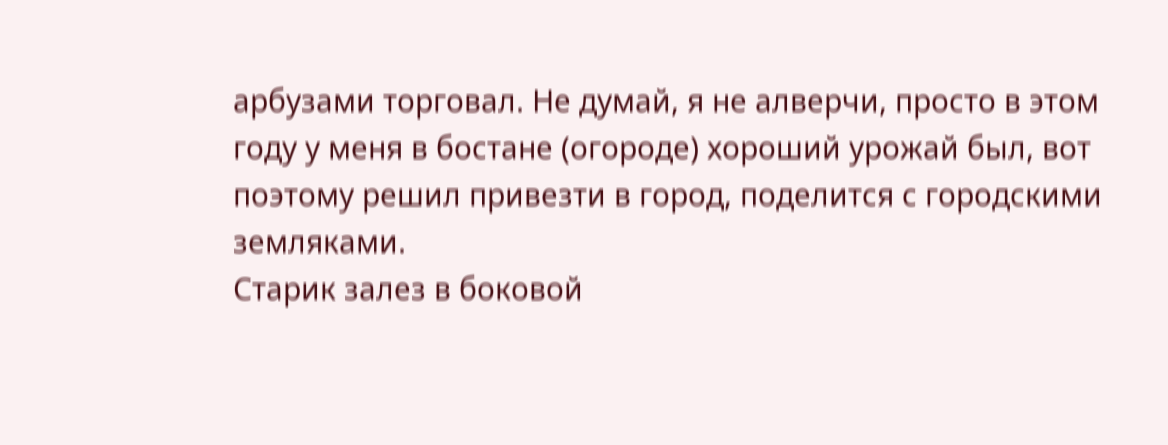арбузами торговал. Не думай, я не алверчи, просто в этом году у меня в бостане (огороде) хороший урожай был, вот поэтому решил привезти в город, поделится с городскими земляками.
Старик залез в боковой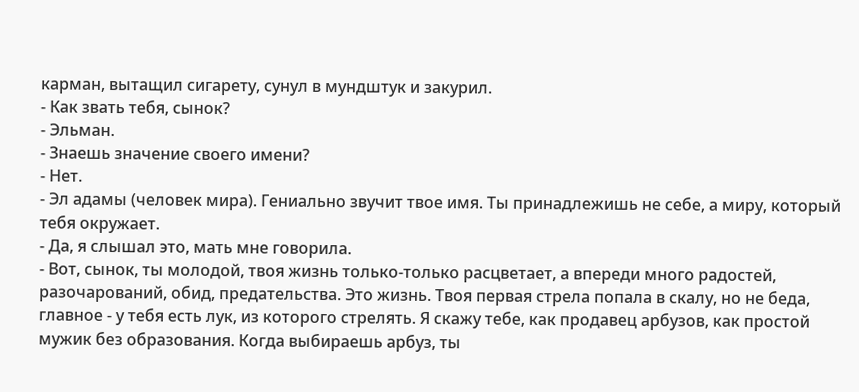карман, вытащил сигарету, сунул в мундштук и закурил.
- Как звать тебя, сынок?
- Эльман.
- Знаешь значение своего имени?
- Нет.
- Эл адамы (человек мира). Гениально звучит твое имя. Ты принадлежишь не себе, а миру, который тебя окружает.
- Да, я слышал это, мать мне говорила.
- Вот, сынок, ты молодой, твоя жизнь только-только расцветает, а впереди много радостей, разочарований, обид, предательства. Это жизнь. Твоя первая стрела попала в скалу, но не беда, главное - у тебя есть лук, из которого стрелять. Я скажу тебе, как продавец арбузов, как простой мужик без образования. Когда выбираешь арбуз, ты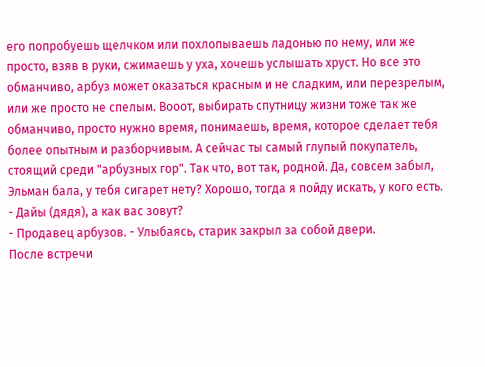его попробуешь щелчком или похлопываешь ладонью по нему, или же просто, взяв в руки, сжимаешь у уха, хочешь услышать хруст. Но все это обманчиво, арбуз может оказаться красным и не сладким, или перезрелым, или же просто не спелым. Вооот, выбирать спутницу жизни тоже так же обманчиво, просто нужно время, понимаешь, время, которое сделает тебя более опытным и разборчивым. А сейчас ты самый глупый покупатель, стоящий среди "арбузных гор". Так что, вот так, родной. Да, совсем забыл, Эльман бала, у тебя сигарет нету? Хорошо, тогда я пойду искать, у кого есть.
- Дайы (дядя), а как вас зовут?
- Продавец арбузов. - Улыбаясь, старик закрыл за собой двери.
После встречи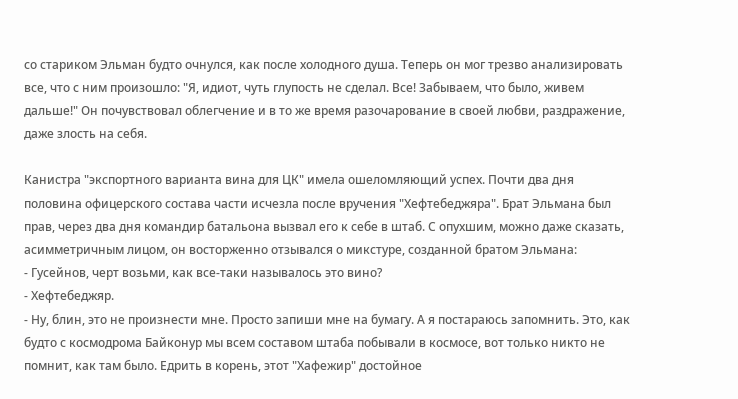со стариком Эльман будто очнулся, как после холодного душа. Теперь он мог трезво анализировать все, что с ним произошло: "Я, идиот, чуть глупость не сделал. Все! Забываем, что было, живем дальше!" Он почувствовал облегчение и в то же время разочарование в своей любви, раздражение, даже злость на себя.

Канистра "экспортного варианта вина для ЦК" имела ошеломляющий успех. Почти два дня половина офицерского состава части исчезла после вручения "Хефтебеджяра". Брат Эльмана был прав, через два дня командир батальона вызвал его к себе в штаб. С опухшим, можно даже сказать, асимметричным лицом, он восторженно отзывался о микстуре, созданной братом Эльмана:
- Гусейнов, черт возьми, как все-таки называлось это вино?
- Хефтебеджяр.
- Ну, блин, это не произнести мне. Просто запиши мне на бумагу. А я постараюсь запомнить. Это, как будто с космодрома Байконур мы всем составом штаба побывали в космосе, вот только никто не помнит, как там было. Едрить в корень, этот "Хафежир" достойное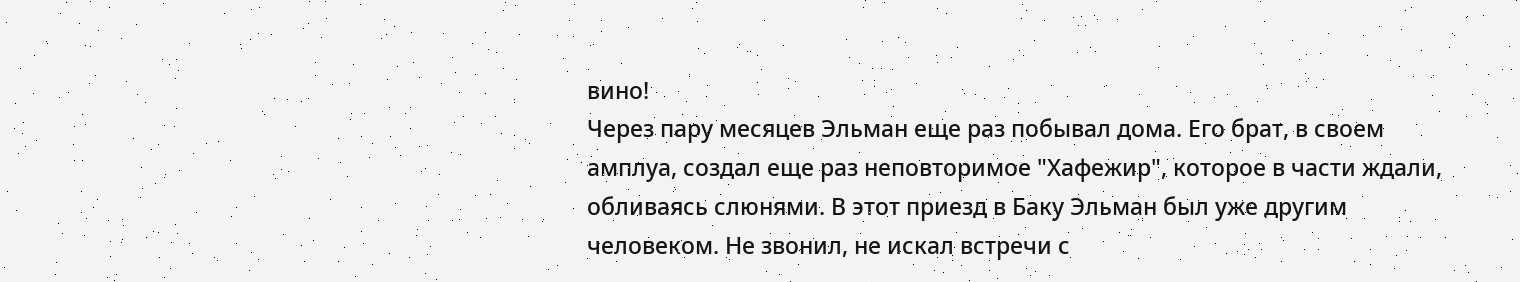вино!
Через пару месяцев Эльман еще раз побывал дома. Его брат, в своем амплуа, создал еще раз неповторимое "Хафежир", которое в части ждали, обливаясь слюнями. В этот приезд в Баку Эльман был уже другим человеком. Не звонил, не искал встречи с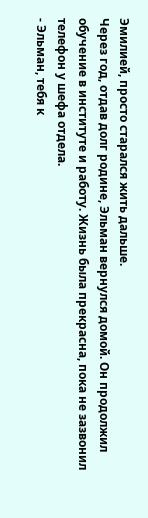Эмилией, просто старался жить дальше.
Через год, отдав долг родине, Эльман вернулся домой. Он продолжил обучение в институте и работу. Жизнь была прекрасна, пока не зазвонил телефон у шефа отдела.
- Эльман, тебя к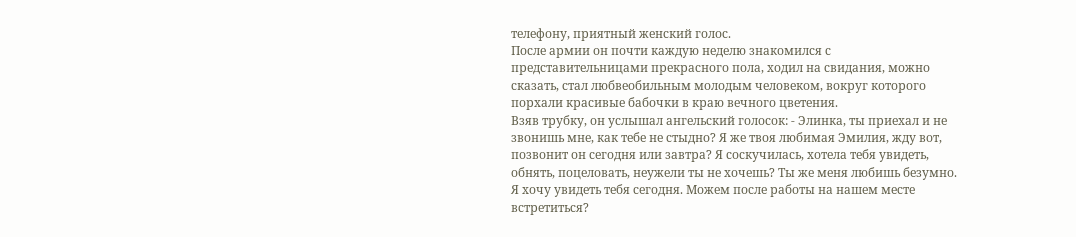телефону, приятный женский голос.
После армии он почти каждую неделю знакомился с представительницами прекрасного пола, ходил на свидания, можно сказать, стал любвеобильным молодым человеком, вокруг которого порхали красивые бабочки в краю вечного цветения.
Взяв трубку, он услышал ангельский голосок: - Элинка, ты приехал и не звонишь мне, как тебе не стыдно? Я же твоя любимая Эмилия, жду вот, позвонит он сегодня или завтра? Я соскучилась, хотела тебя увидеть, обнять, поцеловать, неужели ты не хочешь? Ты же меня любишь безумно. Я хочу увидеть тебя сегодня. Можем после работы на нашем месте встретиться?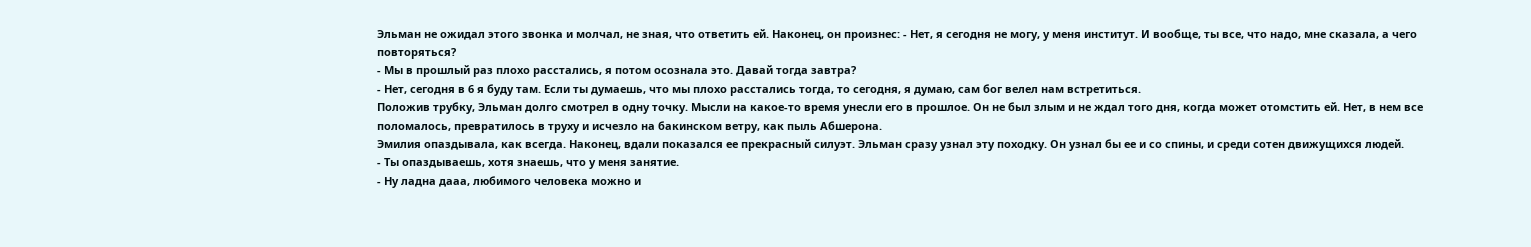Эльман не ожидал этого звонка и молчал, не зная, что ответить ей. Наконец, он произнес: - Нет, я сегодня не могу, у меня институт. И вообще, ты все, что надо, мне сказала, а чего повторяться?
- Мы в прошлый раз плохо расстались, я потом осознала это. Давай тогда завтра?
- Нет, сегодня в 6 я буду там. Если ты думаешь, что мы плохо расстались тогда, то сегодня, я думаю, сам бог велел нам встретиться.
Положив трубку, Эльман долго смотрел в одну точку. Мысли на какое-то время унесли его в прошлое. Он не был злым и не ждал того дня, когда может отомстить ей. Нет, в нем все поломалось, превратилось в труху и исчезло на бакинском ветру, как пыль Абшерона.
Эмилия опаздывала, как всегда. Наконец, вдали показался ее прекрасный силуэт. Эльман сразу узнал эту походку. Он узнал бы ее и со спины, и среди сотен движущихся людей.
- Ты опаздываешь, хотя знаешь, что у меня занятие.
- Ну ладна дааа, любимого человека можно и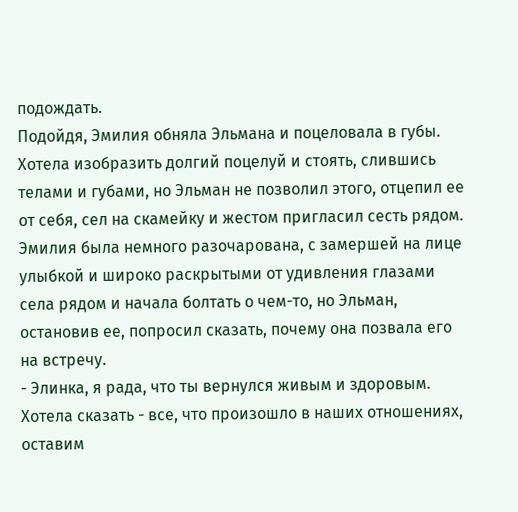подождать.
Подойдя, Эмилия обняла Эльмана и поцеловала в губы. Хотела изобразить долгий поцелуй и стоять, слившись телами и губами, но Эльман не позволил этого, отцепил ее от себя, сел на скамейку и жестом пригласил сесть рядом. Эмилия была немного разочарована, с замершей на лице улыбкой и широко раскрытыми от удивления глазами села рядом и начала болтать о чем-то, но Эльман, остановив ее, попросил сказать, почему она позвала его на встречу.
- Элинка, я рада, что ты вернулся живым и здоровым. Хотела сказать - все, что произошло в наших отношениях, оставим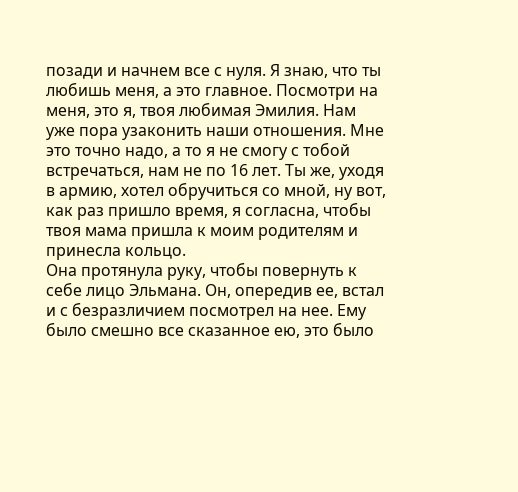позади и начнем все с нуля. Я знаю, что ты любишь меня, а это главное. Посмотри на меня, это я, твоя любимая Эмилия. Нам уже пора узаконить наши отношения. Мне это точно надо, а то я не смогу с тобой встречаться, нам не по 16 лет. Ты же, уходя в армию, хотел обручиться со мной, ну вот, как раз пришло время, я согласна, чтобы твоя мама пришла к моим родителям и принесла кольцо.
Она протянула руку, чтобы повернуть к себе лицо Эльмана. Он, опередив ее, встал и с безразличием посмотрел на нее. Ему было смешно все сказанное ею, это было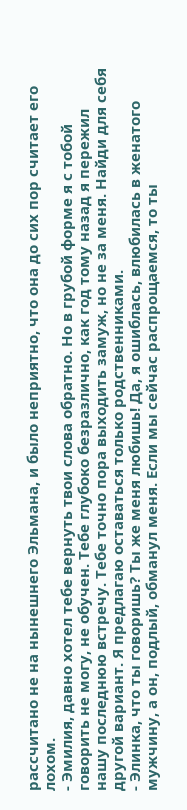рассчитано не на нынешнего Эльмана, и было неприятно, что она до сих пор считает его лохом.
- Эмилия, давно хотел тебе вернуть твои слова обратно. Но в грубой форме я с тобой говорить не могу, не обучен. Тебе глубоко безразлично, как год тому назад я пережил нашу последнюю встречу. Тебе точно пора выходить замуж, но не за меня. Найди для себя другой вариант. Я предлагаю оставаться только родственниками.
- Элинка, что ты говоришь? Ты же меня любишь! Да, я ошиблась, влюбилась в женатого мужчину, а он, подлый, обманул меня. Если мы сейчас распрощаемся, то ты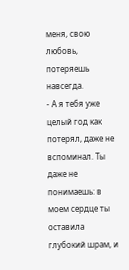меня, свою любовь, потеряешь навсегда.
- А я тебя уже целый год как потерял, даже не вспоминал. Ты даже не понимаешь: в моем сердце ты оставила глубокий шрам, и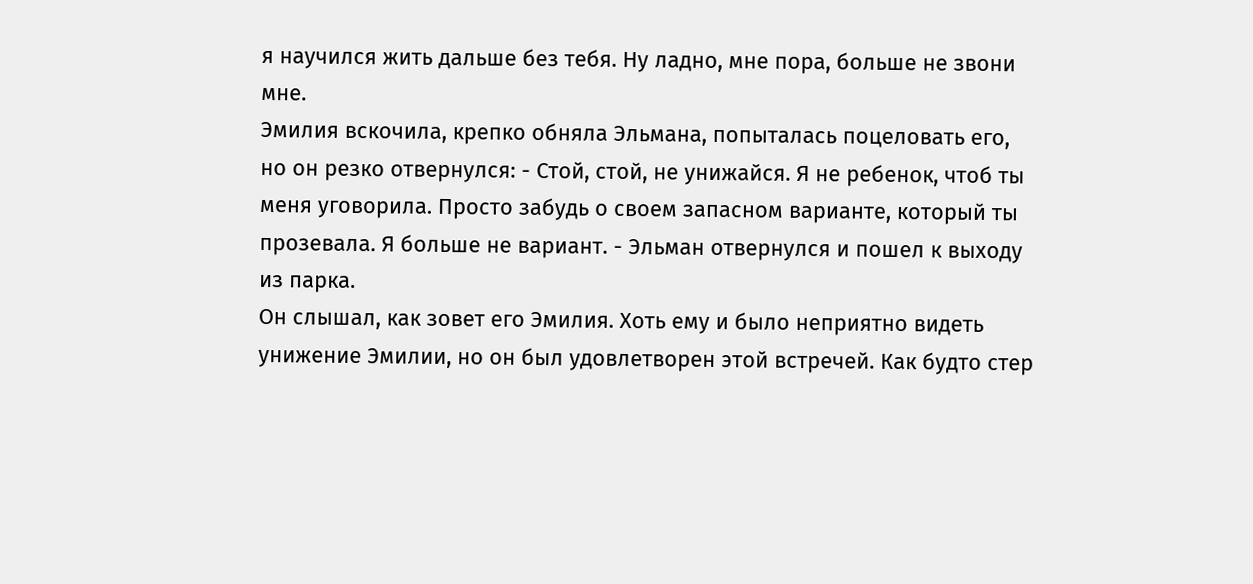я научился жить дальше без тебя. Ну ладно, мне пора, больше не звони мне.
Эмилия вскочила, крепко обняла Эльмана, попыталась поцеловать его, но он резко отвернулся: - Стой, стой, не унижайся. Я не ребенок, чтоб ты меня уговорила. Просто забудь о своем запасном варианте, который ты прозевала. Я больше не вариант. - Эльман отвернулся и пошел к выходу из парка.
Он слышал, как зовет его Эмилия. Хоть ему и было неприятно видеть унижение Эмилии, но он был удовлетворен этой встречей. Как будто стер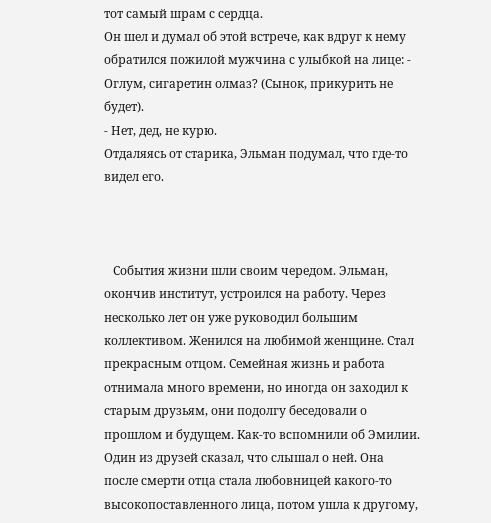тот самый шрам с сердца.
Он шел и думал об этой встрече, как вдруг к нему обратился пожилой мужчина с улыбкой на лице: - Оглум, сигаретин олмаз? (Сынок, прикурить не будет).
- Нет, дед, не курю.
Отдаляясь от старика, Эльман подумал, что где-то видел его.



   События жизни шли своим чередом. Эльман, окончив институт, устроился на работу. Через несколько лет он уже руководил большим коллективом. Женился на любимой женщине. Стал прекрасным отцом. Семейная жизнь и работа отнимала много времени, но иногда он заходил к старым друзьям, они подолгу беседовали о прошлом и будущем. Как-то вспомнили об Эмилии. Один из друзей сказал, что слышал о ней. Она после смерти отца стала любовницей какого-то высокопоставленного лица, потом ушла к другому,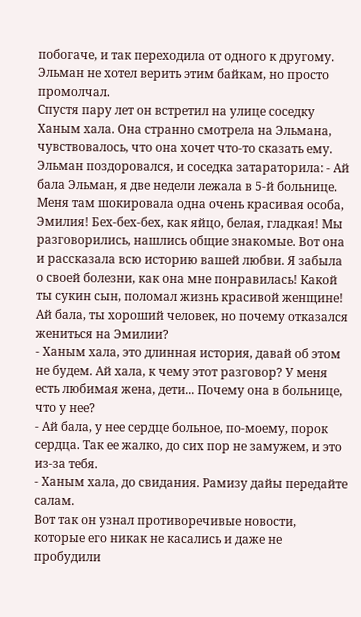побогаче, и так переходила от одного к другому. Эльман не хотел верить этим байкам, но просто промолчал.
Спустя пару лет он встретил на улице соседку Ханым хала. Она странно смотрела на Эльмана, чувствовалось, что она хочет что-то сказать ему.
Эльман поздоровался, и соседка затараторила: - Ай бала Эльман, я две недели лежала в 5-й больнице. Меня там шокировала одна очень красивая особа, Эмилия! Бех-бех-бех, как яйцо, белая, гладкая! Мы разговорились, нашлись общие знакомые. Вот она и рассказала всю историю вашей любви. Я забыла о своей болезни, как она мне понравилась! Какой ты сукин сын, поломал жизнь красивой женщине! Ай бала, ты хороший человек, но почему отказался жениться на Эмилии?
- Ханым хала, это длинная история, давай об этом не будем. Ай хала, к чему этот разговор? У меня есть любимая жена, дети... Почему она в больнице, что у нее?
- Ай бала, у нее сердце больное, по-моему, порок сердца. Так ее жалко, до сих пор не замужем, и это из-за тебя.
- Ханым хала, до свидания. Рамизу дайы передайте салам.
Вот так он узнал противоречивые новости, которые его никак не касались и даже не пробудили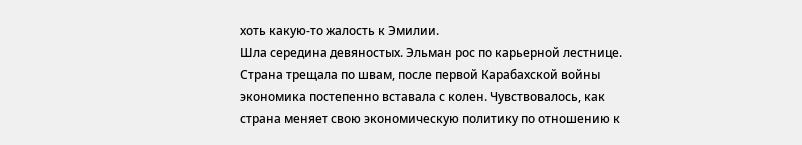хоть какую-то жалость к Эмилии.
Шла середина девяностых. Эльман рос по карьерной лестнице. Страна трещала по швам, после первой Карабахской войны экономика постепенно вставала с колен. Чувствовалось, как страна меняет свою экономическую политику по отношению к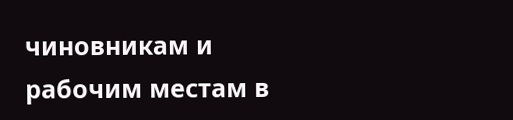чиновникам и рабочим местам в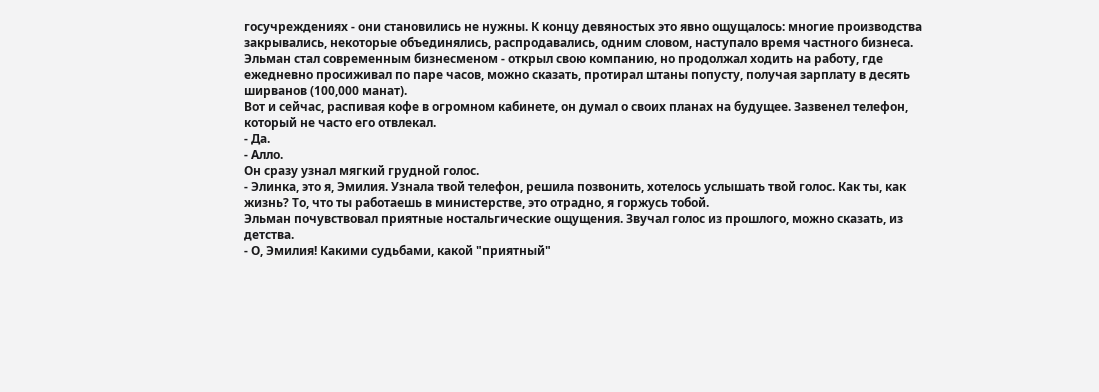госучреждениях - они становились не нужны. К концу девяностых это явно ощущалось: многие производства закрывались, некоторые объединялись, распродавались, одним словом, наступало время частного бизнеса. Эльман стал современным бизнесменом - открыл свою компанию, но продолжал ходить на работу, где ежедневно просиживал по паре часов, можно сказать, протирал штаны попусту, получая зарплату в десять ширванов (100,000 манат).
Вот и сейчас, распивая кофе в огромном кабинете, он думал о своих планах на будущее. Зазвенел телефон, который не часто его отвлекал.
- Да.
- Алло.
Он сразу узнал мягкий грудной голос.
- Элинка, это я, Эмилия. Узнала твой телефон, решила позвонить, хотелось услышать твой голос. Как ты, как жизнь? То, что ты работаешь в министерстве, это отрадно, я горжусь тобой.
Эльман почувствовал приятные ностальгические ощущения. Звучал голос из прошлого, можно сказать, из детства.
- О, Эмилия! Какими судьбами, какой "приятный"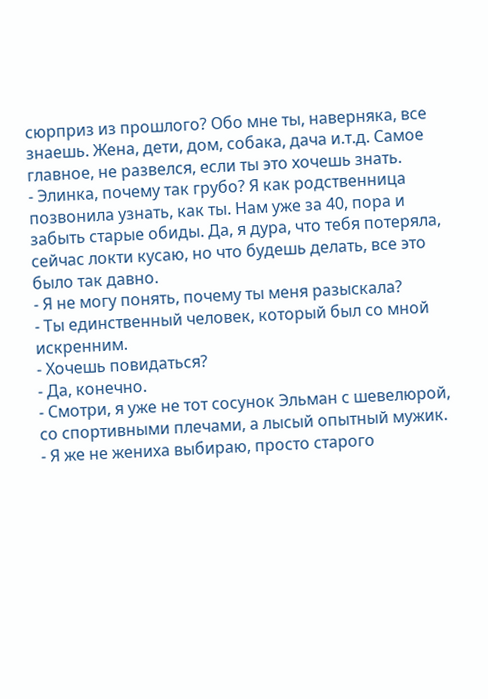сюрприз из прошлого? Обо мне ты, наверняка, все знаешь. Жена, дети, дом, собака, дача и.т.д. Самое главное, не развелся, если ты это хочешь знать.
- Элинка, почему так грубо? Я как родственница позвонила узнать, как ты. Нам уже за 40, пора и забыть старые обиды. Да, я дура, что тебя потеряла, сейчас локти кусаю, но что будешь делать, все это было так давно.
- Я не могу понять, почему ты меня разыскала?
- Ты единственный человек, который был со мной искренним.
- Хочешь повидаться?
- Да, конечно.
- Смотри, я уже не тот сосунок Эльман с шевелюрой, со спортивными плечами, а лысый опытный мужик.
- Я же не жениха выбираю, просто старого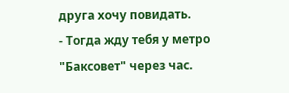друга хочу повидать.
- Тогда жду тебя у метро "Баксовет" через час.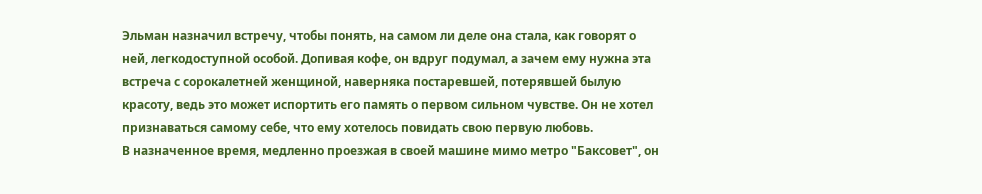Эльман назначил встречу, чтобы понять, на самом ли деле она стала, как говорят о ней, легкодоступной особой. Допивая кофе, он вдруг подумал, а зачем ему нужна эта встреча с сорокалетней женщиной, наверняка постаревшей, потерявшей былую красоту, ведь это может испортить его память о первом сильном чувстве. Он не хотел признаваться самому себе, что ему хотелось повидать свою первую любовь.
В назначенное время, медленно проезжая в своей машине мимо метро "Баксовет", он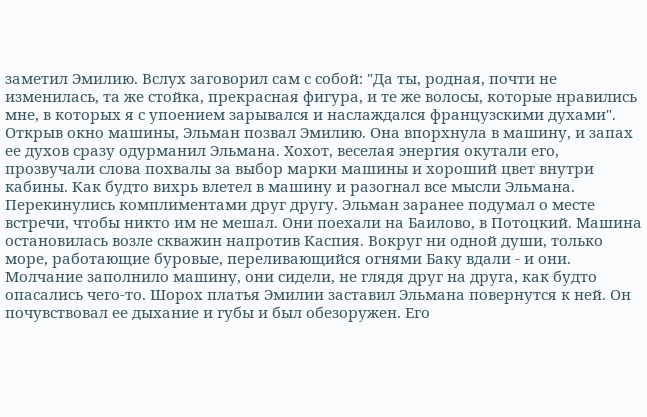заметил Эмилию. Вслух заговорил сам с собой: "Да ты, родная, почти не изменилась, та же стойка, прекрасная фигура, и те же волосы, которые нравились мне, в которых я с упоением зарывался и наслаждался французскими духами". Открыв окно машины, Эльман позвал Эмилию. Она впорхнула в машину, и запах ее духов сразу одурманил Эльмана. Хохот, веселая энергия окутали его, прозвучали слова похвалы за выбор марки машины и хороший цвет внутри кабины. Как будто вихрь влетел в машину и разогнал все мысли Эльмана. Перекинулись комплиментами друг другу. Эльман заранее подумал о месте встречи, чтобы никто им не мешал. Они поехали на Баилово, в Потоцкий. Машина остановилась возле скважин напротив Каспия. Вокруг ни одной души, только море, работающие буровые, переливающийся огнями Баку вдали - и они. Молчание заполнило машину, они сидели, не глядя друг на друга, как будто опасались чего-то. Шорох платья Эмилии заставил Эльмана повернутся к ней. Он почувствовал ее дыхание и губы и был обезоружен. Его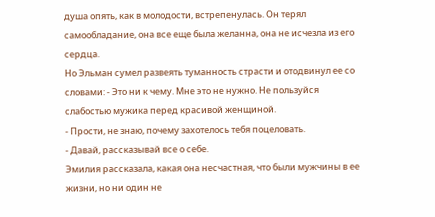душа опять, как в молодости, встрепенулась. Он терял самообладание, она все еще была желанна, она не исчезла из его сердца.
Но Эльман сумел развеять туманность страсти и отодвинул ее со словами: - Это ни к чему. Мне это не нужно. Не пользуйся слабостью мужика перед красивой женщиной.
- Прости, не знаю, почему захотелось тебя поцеловать.
- Давай, рассказывай все о себе.
Эмилия рассказала, какая она несчастная, что были мужчины в ее жизни, но ни один не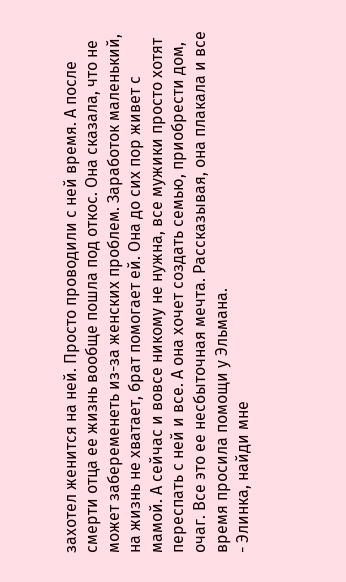захотел женится на ней. Просто проводили с ней время. А после смерти отца ее жизнь вообще пошла под откос. Она сказала, что не может забеременеть из-за женских проблем. Заработок маленький, на жизнь не хватает, брат помогает ей. Она до сих пор живет с мамой. А сейчас и вовсе никому не нужна, все мужики просто хотят переспать с ней и все. А она хочет создать семью, приобрести дом, очаг. Все это ее несбыточная мечта. Рассказывая, она плакала и все время просила помощи у Эльмана.
- Элинка, найди мне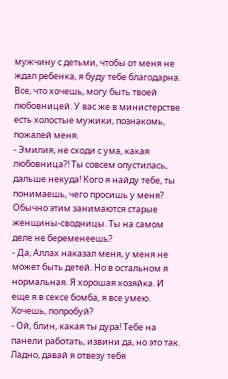мужчину с детьми, чтобы от меня не ждал ребенка, я буду тебе благодарна. Все, что хочешь, могу быть твоей любовницей. У вас же в министерстве есть холостые мужики, познакомь, пожалей меня.
- Эмилия, не сходи с ума, какая любовница?! Ты совсем опустилась, дальше некуда! Кого я найду тебе, ты понимаешь, чего просишь у меня? Обычно этим занимаются старые женщины-сводницы. Ты на самом деле не беременеешь?
- Да, Аллах наказал меня, у меня не может быть детей. Но в остальном я нормальная. Я хорошая хозяйка. И еще я в сексе бомба, я все умею. Хочешь, попробуй?
- Ой, блин, какая ты дура! Тебе на панели работать, извини да, но это так. Ладно, давай я отвезу тебя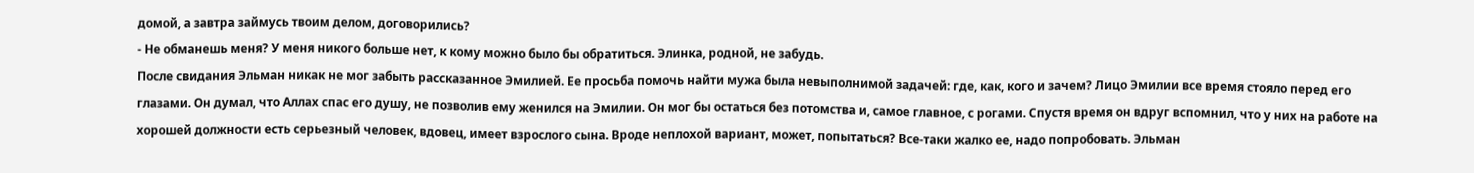домой, а завтра займусь твоим делом, договорились?
- Не обманешь меня? У меня никого больше нет, к кому можно было бы обратиться. Элинка, родной, не забудь.
После свидания Эльман никак не мог забыть рассказанное Эмилией. Ее просьба помочь найти мужа была невыполнимой задачей: где, как, кого и зачем? Лицо Эмилии все время стояло перед его глазами. Он думал, что Аллах спас его душу, не позволив ему женился на Эмилии. Он мог бы остаться без потомства и, самое главное, с рогами. Спустя время он вдруг вспомнил, что у них на работе на хорошей должности есть серьезный человек, вдовец, имеет взрослого сына. Вроде неплохой вариант, может, попытаться? Все-таки жалко ее, надо попробовать. Эльман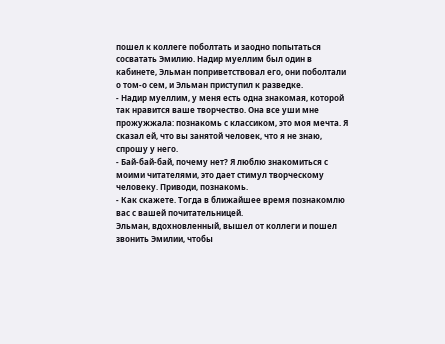пошел к коллеге поболтать и заодно попытаться сосватать Эмилию. Надир муеллим был один в кабинете, Эльман поприветствовал его, они поболтали о том-о сем, и Эльман приступил к разведке.
- Надир муеллим, у меня есть одна знакомая, которой так нравится ваше творчество. Она все уши мне прожужжала: познакомь с классиком, это моя мечта. Я сказал ей, что вы занятой человек, что я не знаю, спрошу у него.
- Бай-бай-бай, почему нет? Я люблю знакомиться с моими читателями, это дает стимул творческому человеку. Приводи, познакомь.
- Как скажете. Тогда в ближайшее время познакомлю вас с вашей почитательницей.
Эльман, вдохновленный, вышел от коллеги и пошел звонить Эмилии, чтобы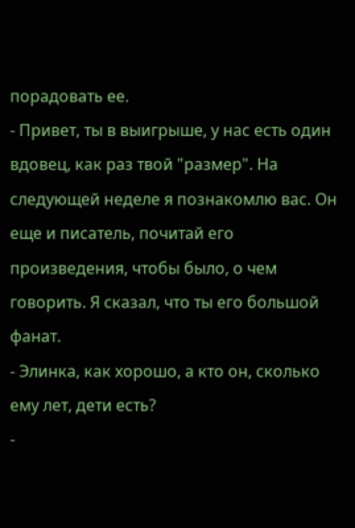порадовать ее.
- Привет, ты в выигрыше, у нас есть один вдовец, как раз твой "размер". На следующей неделе я познакомлю вас. Он еще и писатель, почитай его произведения, чтобы было, о чем говорить. Я сказал, что ты его большой фанат.
- Элинка, как хорошо, а кто он, сколько ему лет, дети есть?
-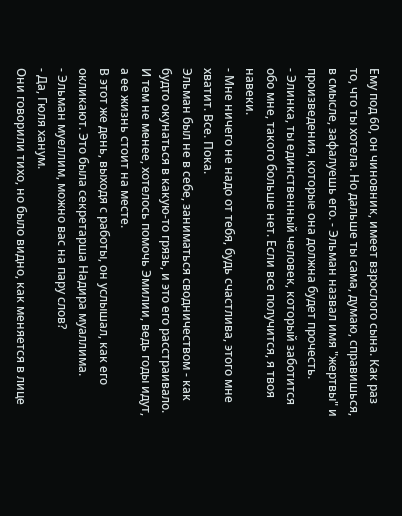Ему под 60, он чиновник, имеет взрослого сына. Как раз то, что ты хотела. Но дальше ты сама, думаю, справишься, в смысле, зафалуешь его. - Эльман назвал имя "жертвы" и произведения, которые она должна будет прочесть.
- Элинка, ты единственный человек, который заботится обо мне, такого больше нет. Если все получится, я твоя навеки.
- Мне ничего не надо от тебя, будь счастлива, этого мне хватит. Все. Пока.
Эльман был не в себе, заниматься сводничеством - как будто окунаться в какую-то грязь, и это его расстраивало. И тем не менее, хотелось помочь Эмилии, ведь годы идут, а ее жизнь стоит на месте.
В этот же день, выходя с работы, он услышал, как его окликают. Это была секретарша Надира муаллима.
- Эльман муеллим, можно вас на пару слов?
- Да, Гюля ханум.
Они говорили тихо, но было видно, как меняется в лице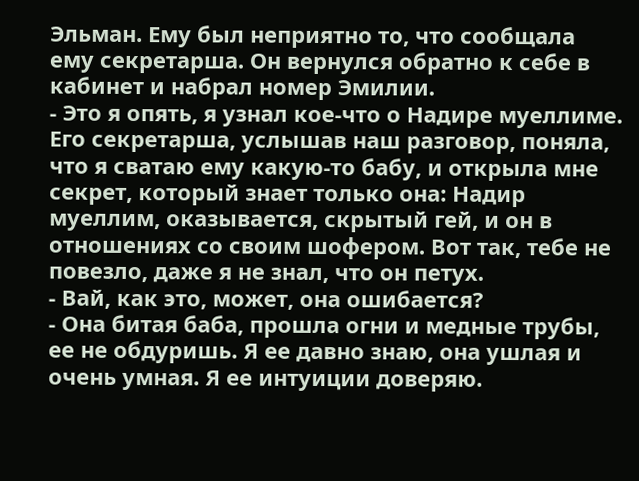Эльман. Ему был неприятно то, что сообщала ему секретарша. Он вернулся обратно к себе в кабинет и набрал номер Эмилии.
- Это я опять, я узнал кое-что о Надире муеллиме. Его секретарша, услышав наш разговор, поняла, что я сватаю ему какую-то бабу, и открыла мне секрет, который знает только она: Надир муеллим, оказывается, скрытый гей, и он в отношениях со своим шофером. Вот так, тебе не повезло, даже я не знал, что он петух.
- Вай, как это, может, она ошибается?
- Она битая баба, прошла огни и медные трубы, ее не обдуришь. Я ее давно знаю, она ушлая и очень умная. Я ее интуиции доверяю.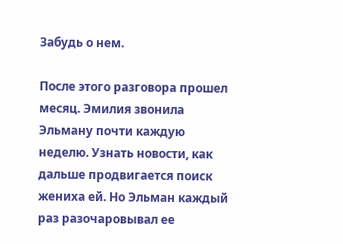Забудь о нем.

После этого разговора прошел месяц. Эмилия звонила Эльману почти каждую неделю. Узнать новости, как дальше продвигается поиск жениха ей. Но Эльман каждый раз разочаровывал ее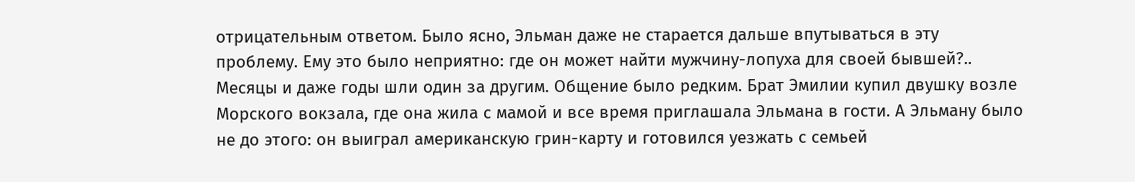отрицательным ответом. Было ясно, Эльман даже не старается дальше впутываться в эту проблему. Ему это было неприятно: где он может найти мужчину-лопуха для своей бывшей?..
Месяцы и даже годы шли один за другим. Общение было редким. Брат Эмилии купил двушку возле Морского вокзала, где она жила с мамой и все время приглашала Эльмана в гости. А Эльману было не до этого: он выиграл американскую грин-карту и готовился уезжать с семьей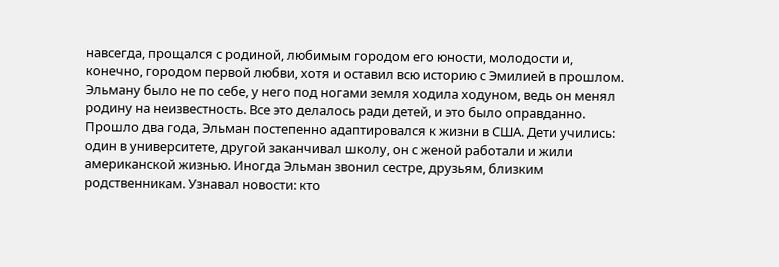навсегда, прощался с родиной, любимым городом его юности, молодости и, конечно, городом первой любви, хотя и оставил всю историю с Эмилией в прошлом. Эльману было не по себе, у него под ногами земля ходила ходуном, ведь он менял родину на неизвестность. Все это делалось ради детей, и это было оправданно.
Прошло два года, Эльман постепенно адаптировался к жизни в США. Дети учились: один в университете, другой заканчивал школу, он с женой работали и жили американской жизнью. Иногда Эльман звонил сестре, друзьям, близким родственникам. Узнавал новости: кто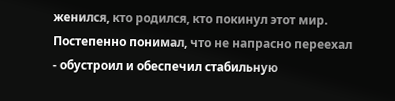женился, кто родился, кто покинул этот мир. Постепенно понимал, что не напрасно переехал - обустроил и обеспечил стабильную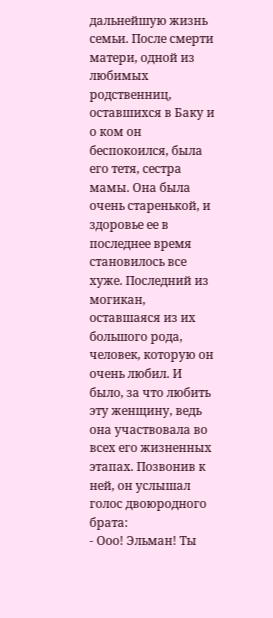дальнейшую жизнь семьи. После смерти матери, одной из любимых родственниц, оставшихся в Баку и о ком он беспокоился, была его тетя, сестра мамы. Она была очень старенькой, и здоровье ее в последнее время становилось все хуже. Последний из могикан, оставшаяся из их большого рода, человек, которую он очень любил. И было, за что любить эту женщину, ведь она участвовала во всех его жизненных этапах. Позвонив к ней, он услышал голос двоюродного брата:
- Ооо! Эльман! Ты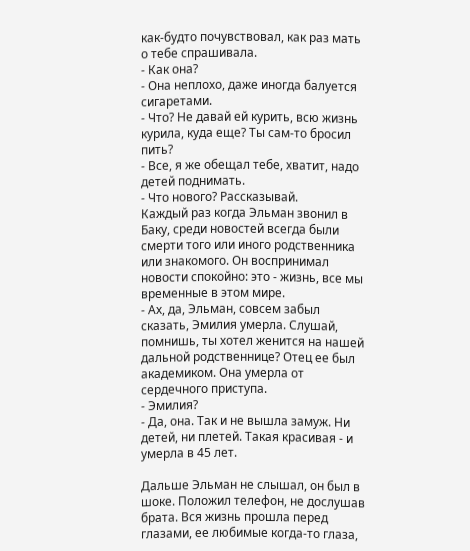как-будто почувствовал, как раз мать о тебе спрашивала.
- Как она?
- Она неплохо, даже иногда балуется сигаретами.
- Что? Не давай ей курить, всю жизнь курила, куда еще? Ты сам-то бросил пить?
- Все, я же обещал тебе, хватит, надо детей поднимать.
- Что нового? Рассказывай.
Каждый раз когда Эльман звонил в Баку, среди новостей всегда были смерти того или иного родственника или знакомого. Он воспринимал новости спокойно: это - жизнь, все мы временные в этом мире.
- Ах, да, Эльман, совсем забыл сказать, Эмилия умерла. Слушай, помнишь, ты хотел женится на нашей дальной родственнице? Отец ее был академиком. Она умерла от сердечного приступа.
- Эмилия?
- Да, она. Так и не вышла замуж. Ни детей, ни плетей. Такая красивая - и умерла в 45 лет.

Дальше Эльман не слышал, он был в шоке. Положил телефон, не дослушав брата. Вся жизнь прошла перед глазами, ее любимые когда-то глаза,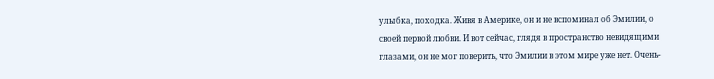улыбка, походка. Живя в Америке, он и не вспоминал об Эмилии, о своей первой любви. И вот сейчас, глядя в пространство невидящими глазами, он не мог поверить, что Эмилии в этом мире уже нет. Очень-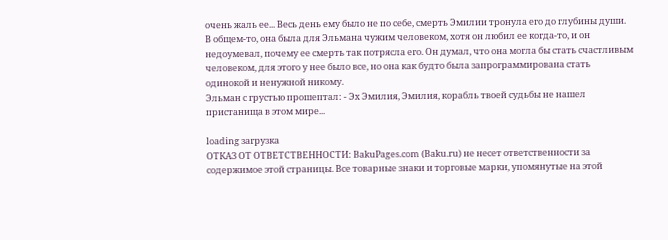очень жаль ее... Весь день ему было не по себе, смерть Эмилии тронула его до глубины души. В общем-то, она была для Эльмана чужим человеком, хотя он любил ее когда-то, и он недоумевал, почему ее смерть так потрясла его. Он думал, что она могла бы стать счастливым человеком, для этого у нее было все, но она как будто была запрограммирована стать одинокой и ненужной никому.
Эльман с грустью прошептал: - Эх Эмилия, Эмилия, корабль твоей судьбы не нашел пристанища в этом мире...

loading загрузка
ОТКАЗ ОТ ОТВЕТСТВЕННОСТИ: BakuPages.com (Baku.ru) не несет ответственности за содержимое этой страницы. Все товарные знаки и торговые марки, упомянутые на этой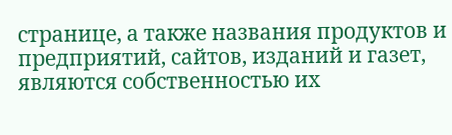странице, а также названия продуктов и предприятий, сайтов, изданий и газет, являются собственностью их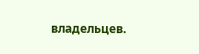владельцев.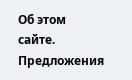Об этом сайте. Предложения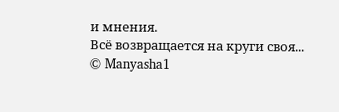и мнения.
Всё возвращается на круги своя...
© Manyasha1